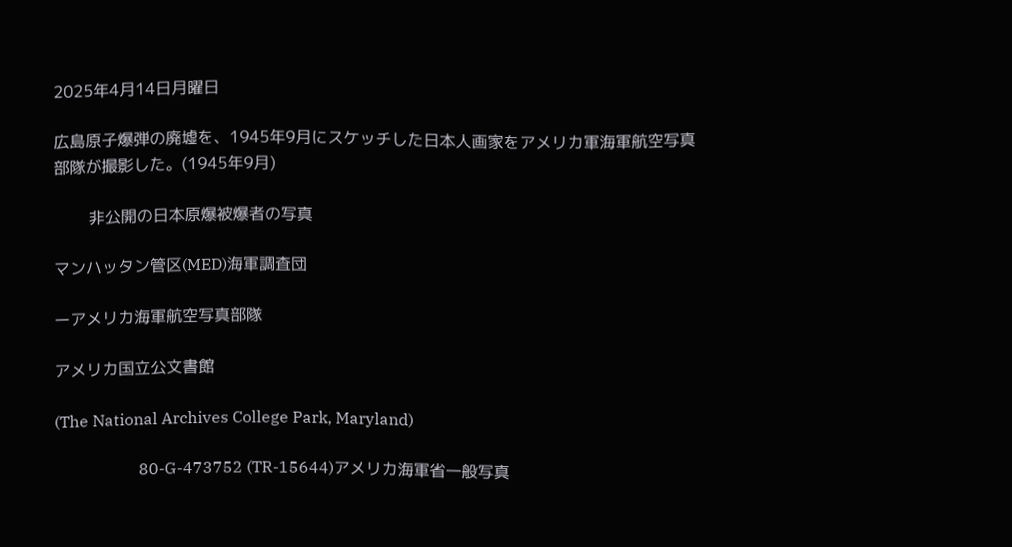2025年4月14日月曜日

広島原子爆弾の廃墟を、1945年9月にスケッチした日本人画家をアメリカ軍海軍航空写真部隊が撮影した。(1945年9月)

       非公開の日本原爆被爆者の写真

マンハッタン管区(MED)海軍調査団

ーアメリカ海軍航空写真部隊

アメリカ国立公文書館

(The National Archives College Park, Maryland)

                     80-G-473752 (TR-15644)アメリカ海軍省一般写真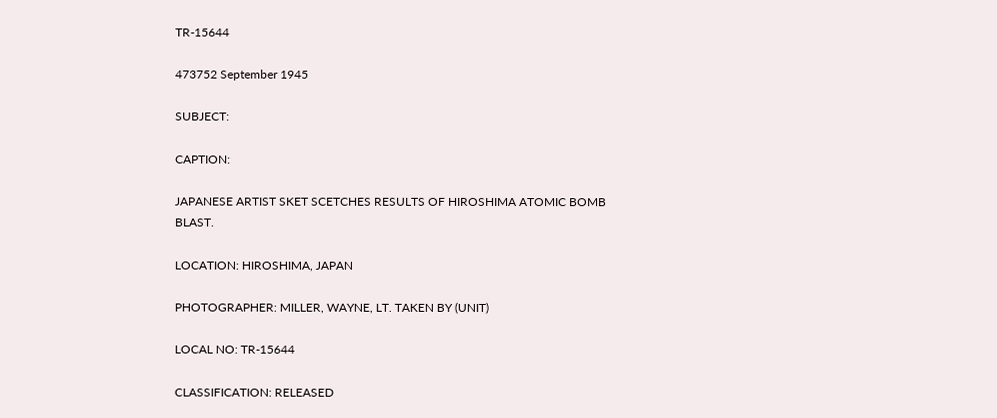TR-15644

473752 September 1945

SUBJECT:

CAPTION:

JAPANESE ARTIST SKET SCETCHES RESULTS OF HIROSHIMA ATOMIC BOMB BLAST.

LOCATION: HIROSHIMA, JAPAN

PHOTOGRAPHER: MILLER, WAYNE, LT. TAKEN BY (UNIT)

LOCAL NO: TR-15644

CLASSIFICATION: RELEASED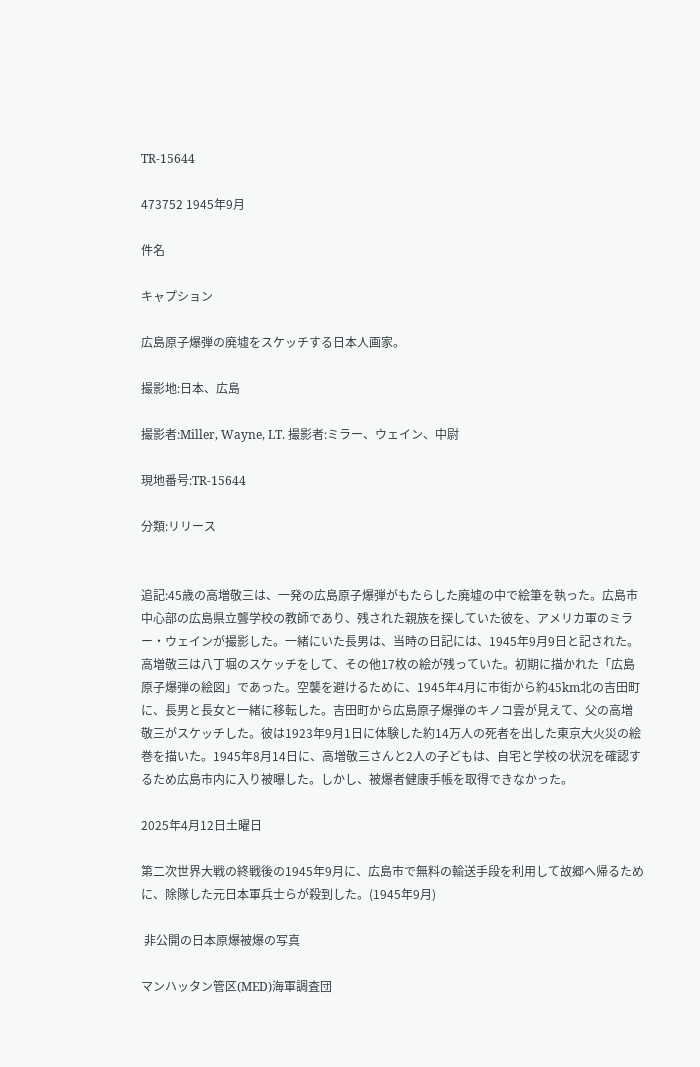TR-15644

473752 1945年9月

件名

キャプション

広島原子爆弾の廃墟をスケッチする日本人画家。

撮影地:日本、広島

撮影者:Miller, Wayne, LT. 撮影者:ミラー、ウェイン、中尉

現地番号:TR-15644

分類:リリース


追記:45歳の高増敬三は、一発の広島原子爆弾がもたらした廃墟の中で絵筆を執った。広島市中心部の広島県立聾学校の教師であり、残された親族を探していた彼を、アメリカ軍のミラー・ウェインが撮影した。一緒にいた長男は、当時の日記には、1945年9月9日と記された。高増敬三は八丁堀のスケッチをして、その他17枚の絵が残っていた。初期に描かれた「広島原子爆弾の絵図」であった。空襲を避けるために、1945年4月に市街から約45km北の吉田町に、長男と長女と一緒に移転した。吉田町から広島原子爆弾のキノコ雲が見えて、父の高増敬三がスケッチした。彼は1923年9月1日に体験した約14万人の死者を出した東京大火災の絵巻を描いた。1945年8月14日に、高増敬三さんと2人の子どもは、自宅と学校の状況を確認するため広島市内に入り被曝した。しかし、被爆者健康手帳を取得できなかった。

2025年4月12日土曜日

第二次世界大戦の終戦後の1945年9月に、広島市で無料の輸送手段を利用して故郷へ帰るために、除隊した元日本軍兵士らが殺到した。(1945年9月)

 非公開の日本原爆被爆の写真

マンハッタン管区(MED)海軍調査団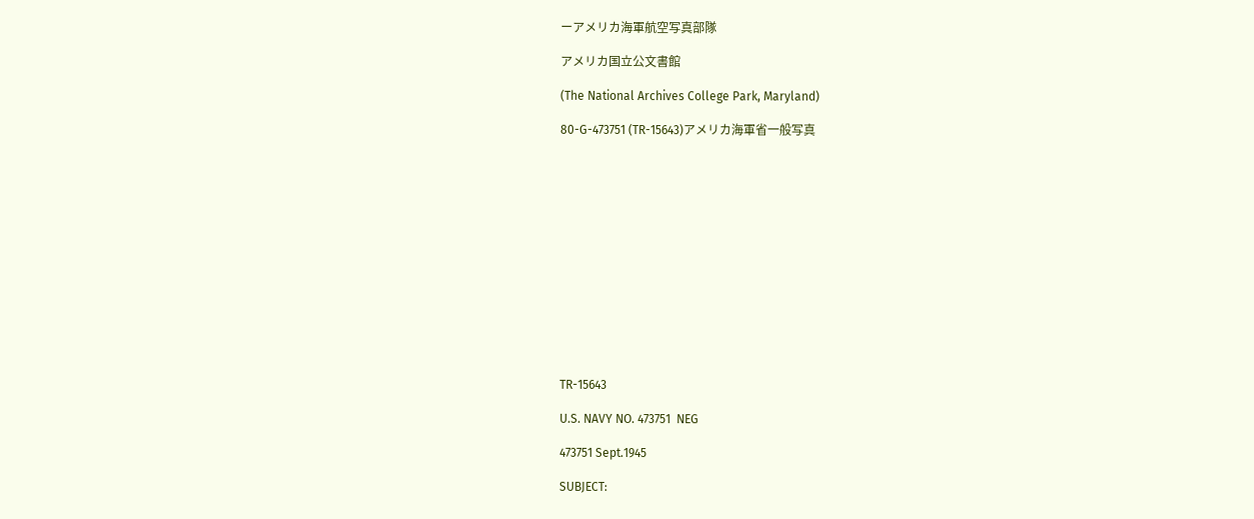ーアメリカ海軍航空写真部隊

アメリカ国立公文書館

(The National Archives College Park, Maryland)

80-G-473751 (TR-15643)アメリカ海軍省一般写真














TR-15643

U.S. NAVY NO. 473751  NEG

473751 Sept.1945

SUBJECT: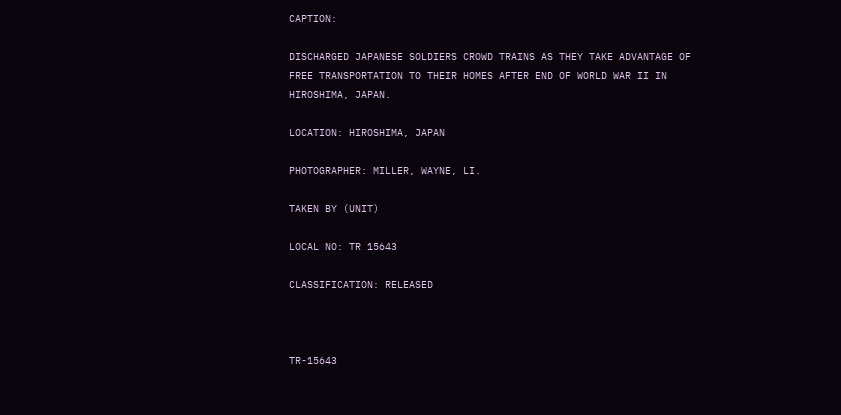CAPTION:

DISCHARGED JAPANESE SOLDIERS CROWD TRAINS AS THEY TAKE ADVANTAGE OF FREE TRANSPORTATION TO THEIR HOMES AFTER END OF WORLD WAR II IN HIROSHIMA, JAPAN.

LOCATION: HIROSHIMA, JAPAN

PHOTOGRAPHER: MILLER, WAYNE, LI.

TAKEN BY (UNIT)

LOCAL NO: TR 15643

CLASSIFICATION: RELEASED



TR-15643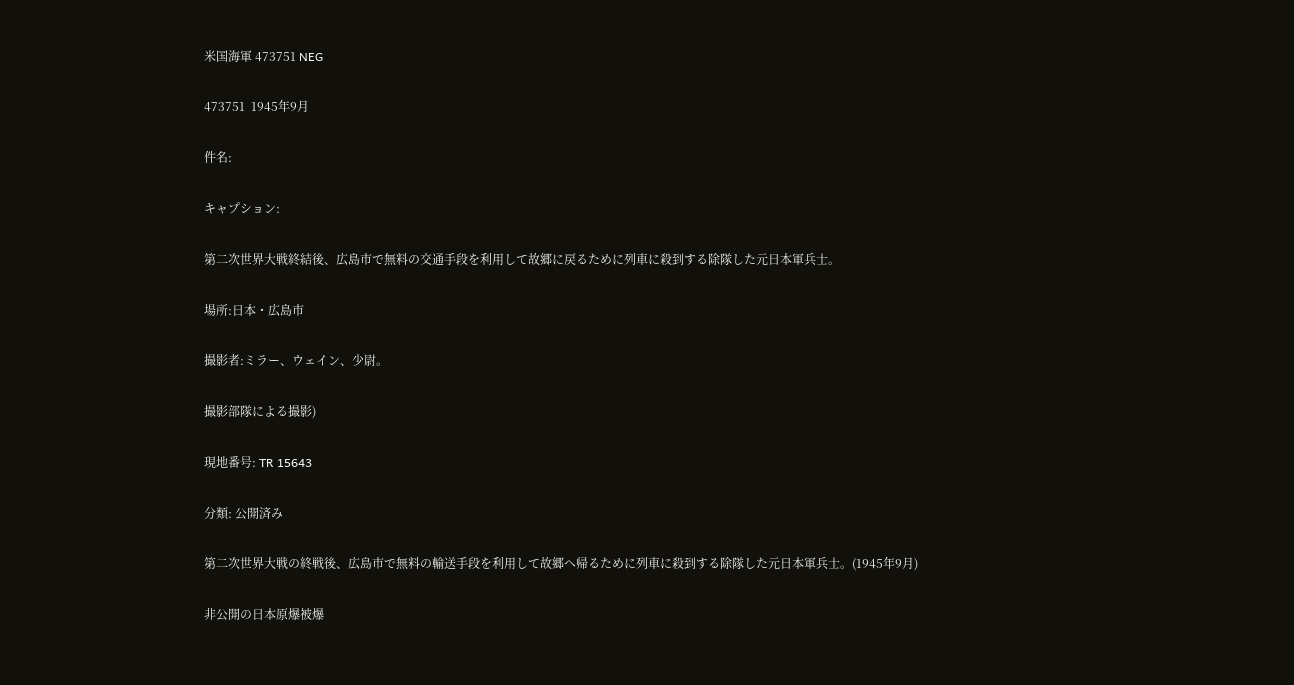米国海軍 473751 NEG

473751  1945年9月

件名:

キャプション:

第二次世界大戦終結後、広島市で無料の交通手段を利用して故郷に戻るために列車に殺到する除隊した元日本軍兵士。

場所:日本・広島市

撮影者:ミラー、ウェイン、少尉。

撮影部隊による撮影)

現地番号: TR 15643

分類: 公開済み

第二次世界大戦の終戦後、広島市で無料の輸送手段を利用して故郷へ帰るために列車に殺到する除隊した元日本軍兵士。(1945年9月)

非公開の日本原爆被爆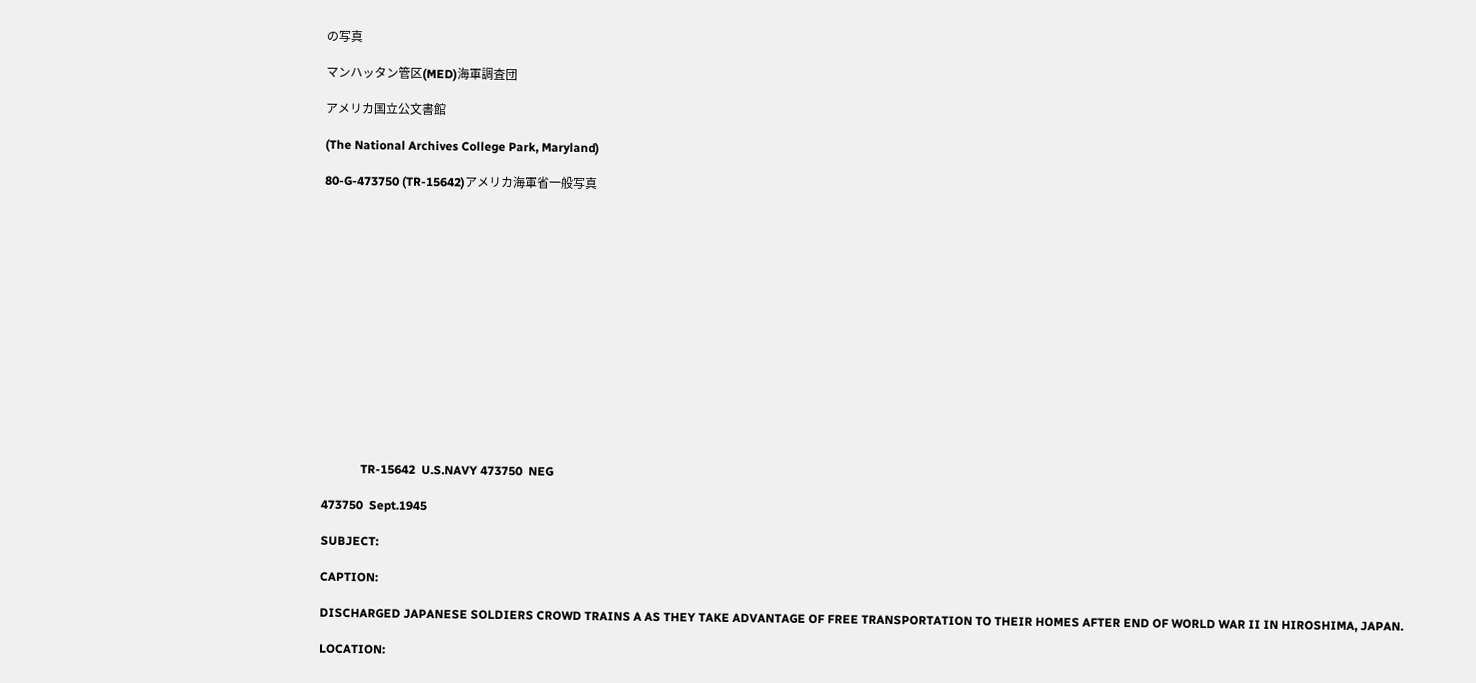の写真

マンハッタン管区(MED)海軍調査団

アメリカ国立公文書館

(The National Archives College Park, Maryland)

80-G-473750 (TR-15642)アメリカ海軍省一般写真















             TR-15642  U.S.NAVY 473750  NEG

473750  Sept.1945

SUBJECT:

CAPTION:

DISCHARGED JAPANESE SOLDIERS CROWD TRAINS A AS THEY TAKE ADVANTAGE OF FREE TRANSPORTATION TO THEIR HOMES AFTER END OF WORLD WAR II IN HIROSHIMA, JAPAN.

LOCATION: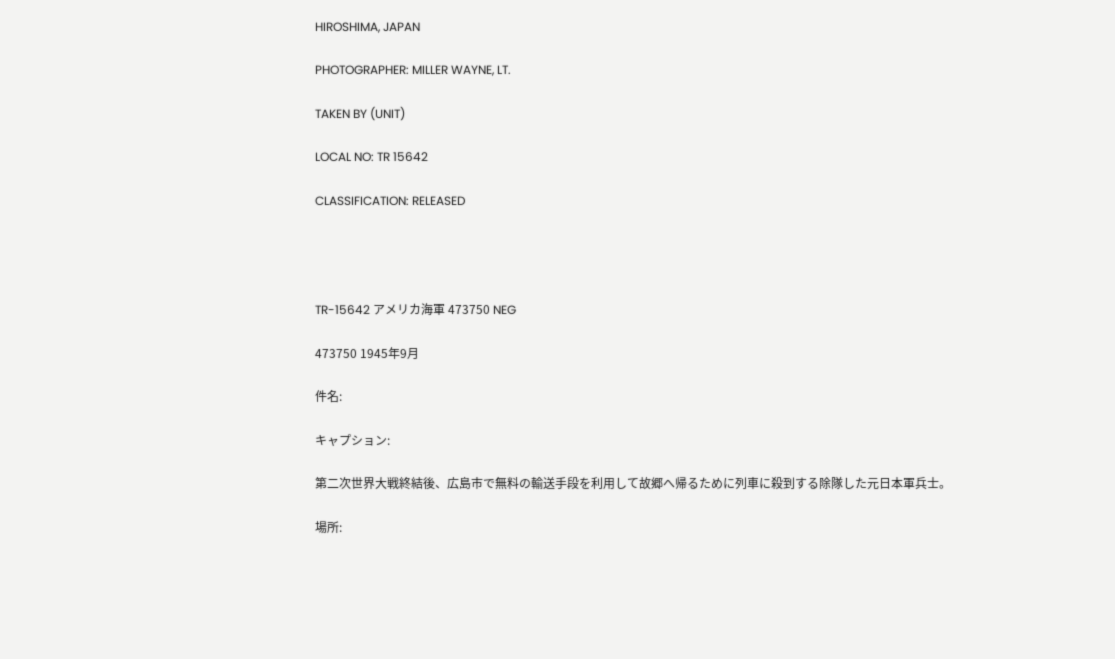HIROSHIMA, JAPAN

PHOTOGRAPHER: MILLER WAYNE, LT.

TAKEN BY (UNIT)

LOCAL NO: TR 15642

CLASSIFICATION: RELEASED




TR-15642 アメリカ海軍 473750 NEG

473750 1945年9月

件名:

キャプション:

第二次世界大戦終結後、広島市で無料の輸送手段を利用して故郷へ帰るために列車に殺到する除隊した元日本軍兵士。

場所: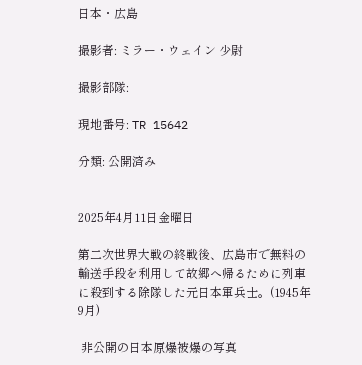日本・広島

撮影者: ミラー・ウェイン 少尉

撮影部隊:

現地番号: TR 15642

分類: 公開済み


2025年4月11日金曜日

第二次世界大戦の終戦後、広島市で無料の輸送手段を利用して故郷へ帰るために列車に殺到する除隊した元日本軍兵士。(1945年9月)

 非公開の日本原爆被爆の写真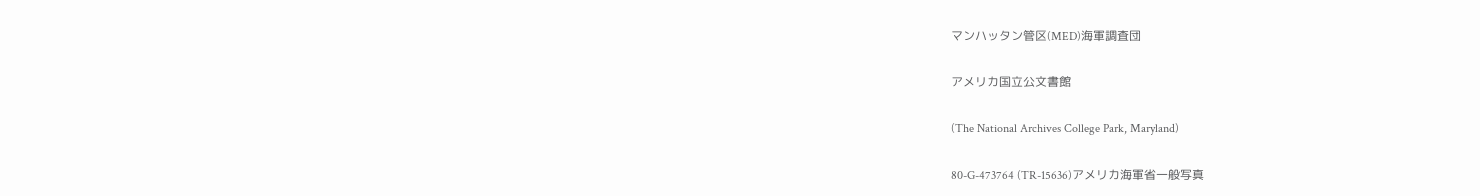マンハッタン管区(MED)海軍調査団

アメリカ国立公文書館

(The National Archives College Park, Maryland)

80-G-473764 (TR-15636)アメリカ海軍省一般写真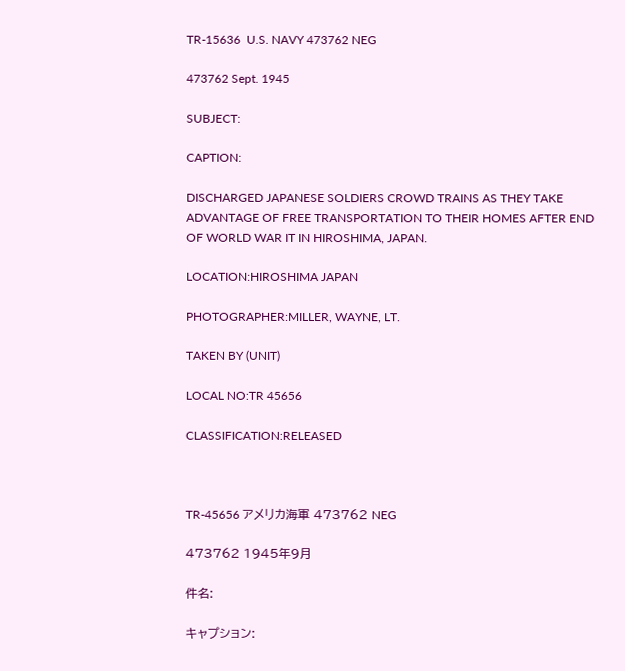TR-15636  U.S. NAVY 473762 NEG

473762 Sept. 1945

SUBJECT:

CAPTION:

DISCHARGED JAPANESE SOLDIERS CROWD TRAINS AS THEY TAKE ADVANTAGE OF FREE TRANSPORTATION TO THEIR HOMES AFTER END OF WORLD WAR IT IN HIROSHIMA, JAPAN.

LOCATION:HIROSHIMA JAPAN

PHOTOGRAPHER:MILLER, WAYNE, LT.

TAKEN BY (UNIT)

LOCAL NO:TR 45656

CLASSIFICATION:RELEASED



TR-45656 アメリカ海軍 473762 NEG

473762 1945年9月

件名:

キャプション: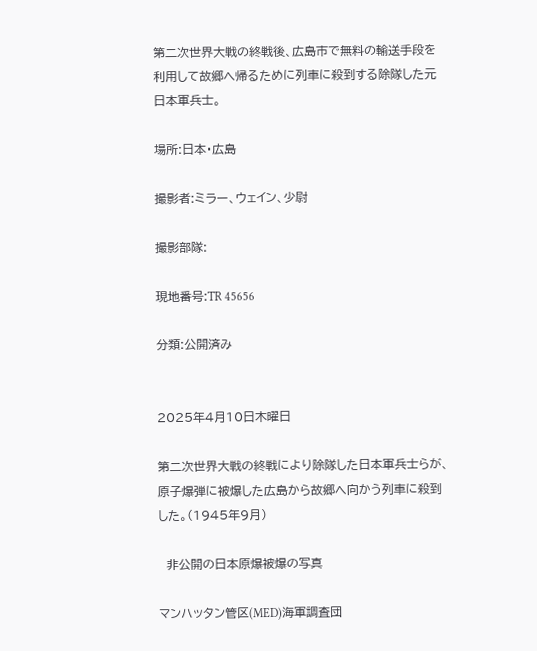第二次世界大戦の終戦後、広島市で無料の輸送手段を利用して故郷へ帰るために列車に殺到する除隊した元日本軍兵士。

場所:日本・広島

撮影者:ミラー、ウェイン、少尉

撮影部隊:

現地番号:TR 45656

分類:公開済み


2025年4月10日木曜日

第二次世界大戦の終戦により除隊した日本軍兵士らが、原子爆弾に被爆した広島から故郷へ向かう列車に殺到した。(1945年9月)

  非公開の日本原爆被爆の写真

マンハッタン管区(MED)海軍調査団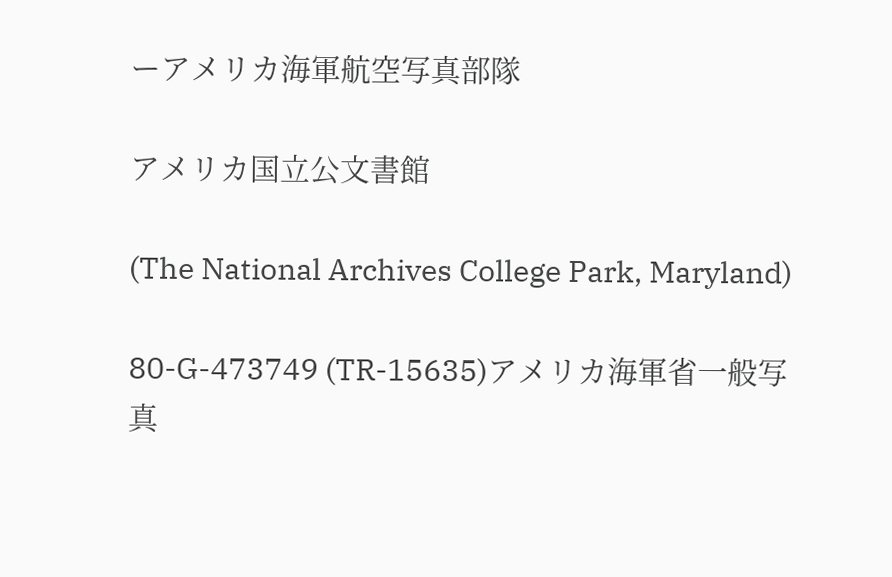ーアメリカ海軍航空写真部隊

アメリカ国立公文書館

(The National Archives College Park, Maryland)

80-G-473749 (TR-15635)アメリカ海軍省一般写真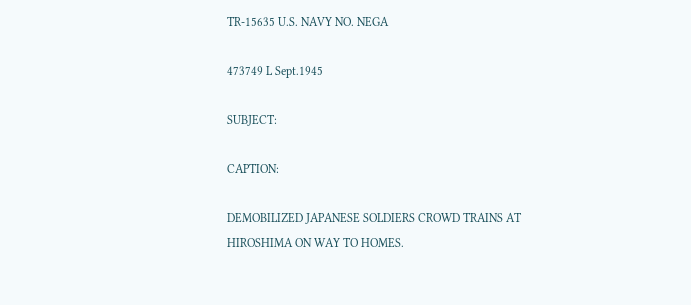TR-15635 U.S. NAVY NO. NEGA

473749 L Sept.1945

SUBJECT:

CAPTION:

DEMOBILIZED JAPANESE SOLDIERS CROWD TRAINS AT HIROSHIMA ON WAY TO HOMES.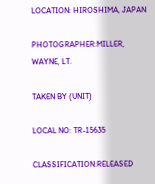LOCATION: HIROSHIMA, JAPAN

PHOTOGRAPHER:MILLER, WAYNE, LT.

TAKEN BY (UNIT)

LOCAL NO: TR-15635

CLASSIFICATION:RELEASED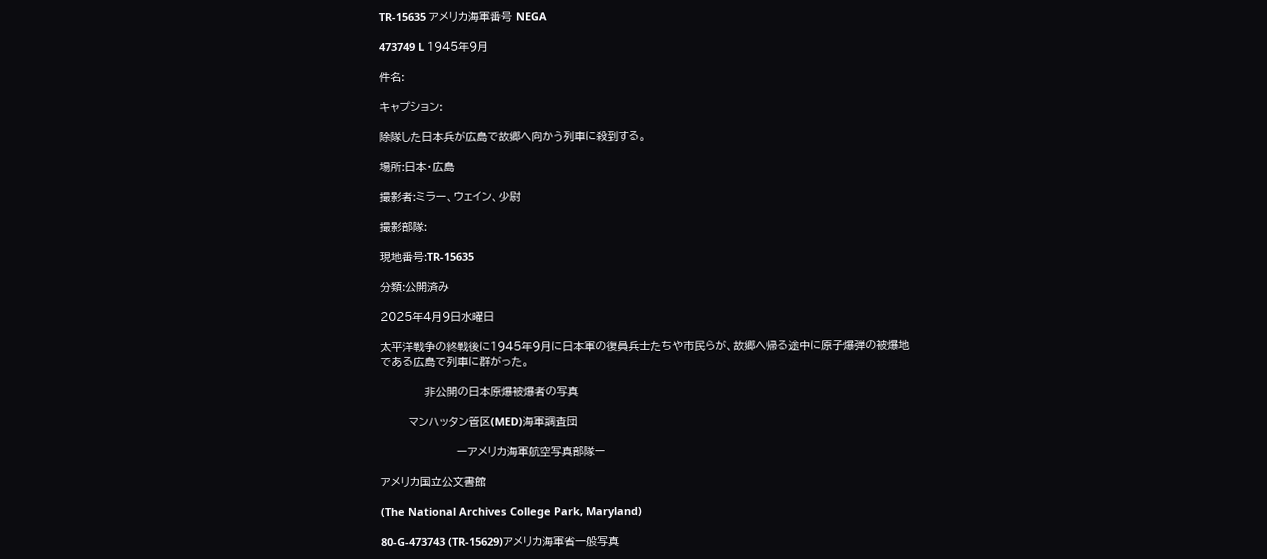TR-15635 アメリカ海軍番号 NEGA

473749 L 1945年9月

件名:

キャプション:

除隊した日本兵が広島で故郷へ向かう列車に殺到する。

場所:日本・広島

撮影者:ミラー、ウェイン、少尉

撮影部隊:

現地番号:TR-15635

分類:公開済み

2025年4月9日水曜日

太平洋戦争の終戦後に1945年9月に日本軍の復員兵士たちや市民らが、故郷へ帰る途中に原子爆弾の被爆地である広島で列車に群がった。

           非公開の日本原爆被爆者の写真

       マンハッタン管区(MED)海軍調査団

                   ーアメリカ海軍航空写真部隊ー

アメリカ国立公文書館

(The National Archives College Park, Maryland)

80-G-473743 (TR-15629)アメリカ海軍省一般写真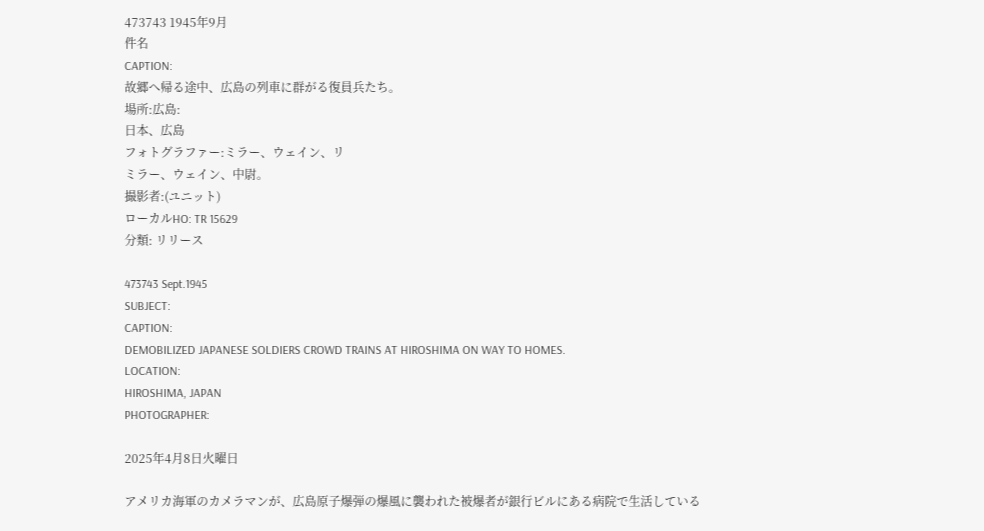473743 1945年9月
件名
CAPTION:
故郷へ帰る途中、広島の列車に群がる復員兵たち。
場所:広島:
日本、広島
フォトグラファー:ミラー、ウェイン、リ
ミラー、ウェイン、中尉。
撮影者:(ユニット)
ローカルHO: TR 15629
分類: リリース

473743 Sept.1945
SUBJECT:
CAPTION:
DEMOBILIZED JAPANESE SOLDIERS CROWD TRAINS AT HIROSHIMA ON WAY TO HOMES.
LOCATION:
HIROSHIMA, JAPAN
PHOTOGRAPHER:

2025年4月8日火曜日

アメリカ海軍のカメラマンが、広島原子爆弾の爆風に襲われた被爆者が銀行ビルにある病院で生活している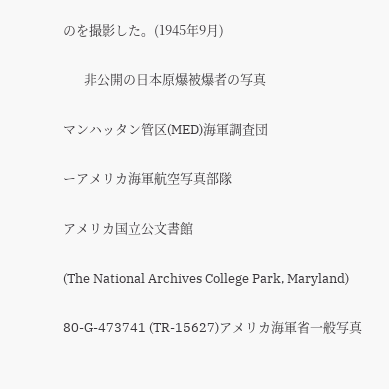のを撮影した。(1945年9月)

       非公開の日本原爆被爆者の写真

マンハッタン管区(MED)海軍調査団

ーアメリカ海軍航空写真部隊

アメリカ国立公文書館

(The National Archives College Park, Maryland)

80-G-473741 (TR-15627)アメリカ海軍省一般写真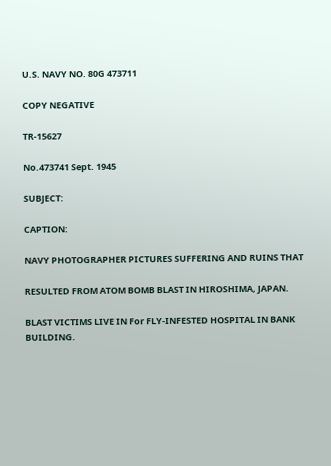U.S. NAVY NO. 80G 473711

COPY NEGATIVE

TR-15627

No.473741 Sept. 1945

SUBJECT:

CAPTION:

NAVY PHOTOGRAPHER PICTURES SUFFERING AND RUINS THAT

RESULTED FROM ATOM BOMB BLAST IN HIROSHIMA, JAPAN.

BLAST VICTIMS LIVE IN For FLY-INFESTED HOSPITAL IN BANK BUILDING.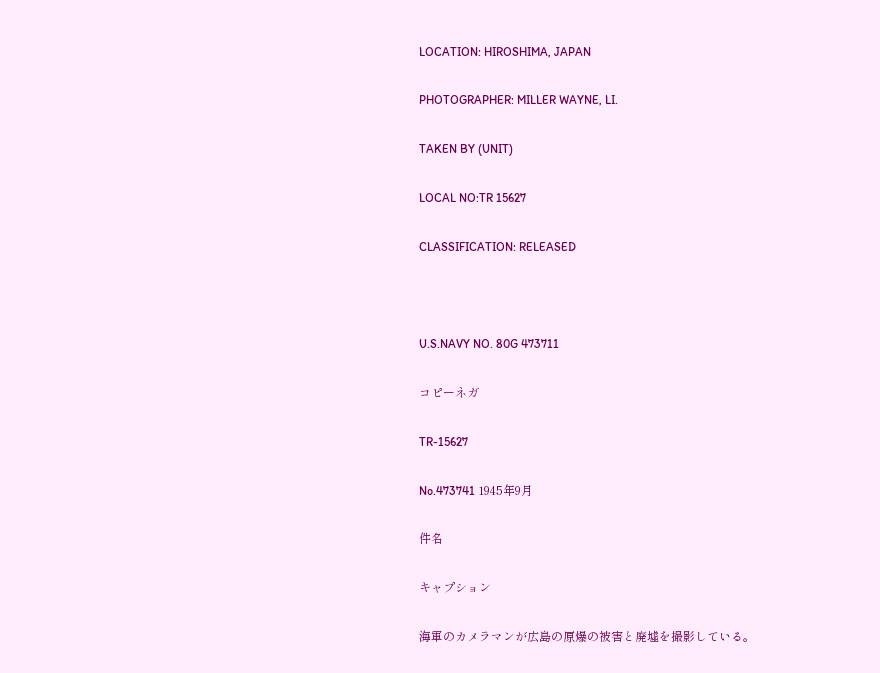LOCATION: HIROSHIMA, JAPAN

PHOTOGRAPHER: MILLER WAYNE, LI.

TAKEN BY (UNIT)

LOCAL NO:TR 15627

CLASSIFICATION: RELEASED



U.S.NAVY NO. 80G 473711

コピーネガ

TR-15627

No.473741 1945年9月

件名

キャプション

海軍のカメラマンが広島の原爆の被害と廃墟を撮影している。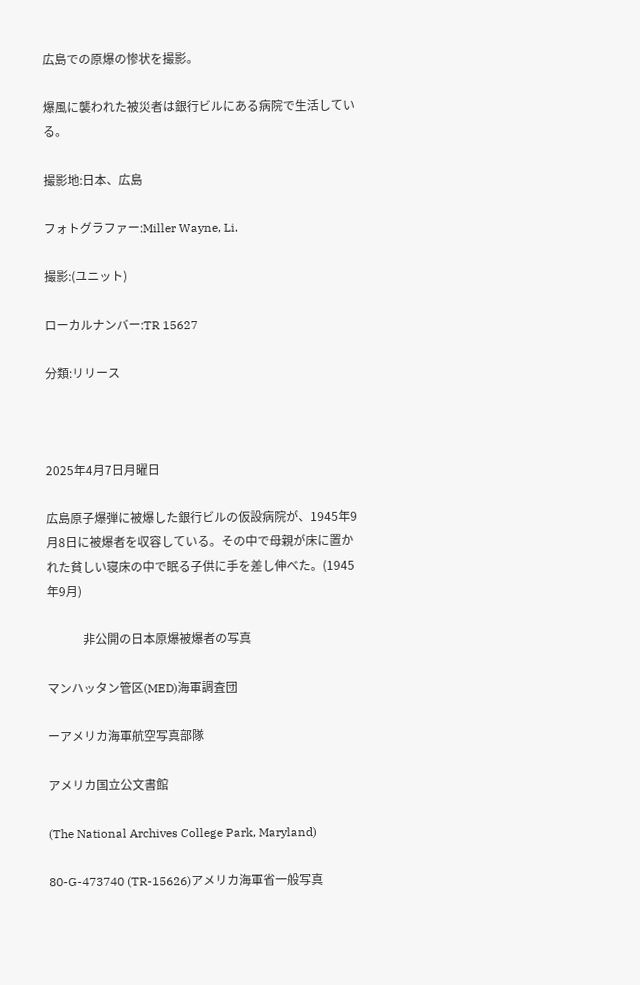広島での原爆の惨状を撮影。

爆風に襲われた被災者は銀行ビルにある病院で生活している。

撮影地:日本、広島

フォトグラファー:Miller Wayne, Li.

撮影:(ユニット)

ローカルナンバー:TR 15627

分類:リリース



2025年4月7日月曜日

広島原子爆弾に被爆した銀行ビルの仮設病院が、1945年9月8日に被爆者を収容している。その中で母親が床に置かれた貧しい寝床の中で眠る子供に手を差し伸べた。(1945年9月)

            非公開の日本原爆被爆者の写真

マンハッタン管区(MED)海軍調査団

ーアメリカ海軍航空写真部隊

アメリカ国立公文書館

(The National Archives College Park, Maryland)

80-G-473740 (TR-15626)アメリカ海軍省一般写真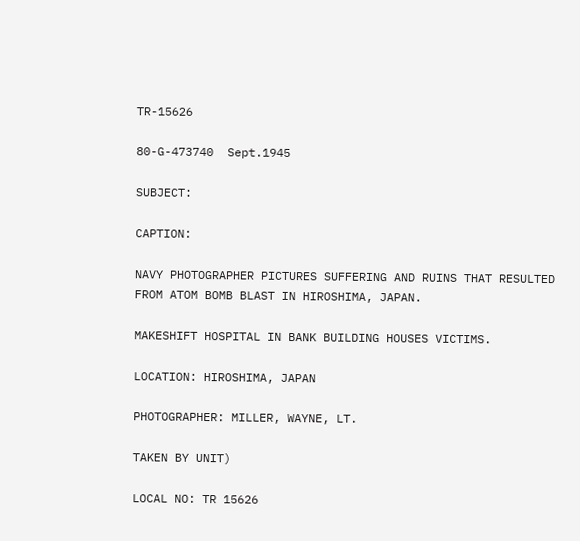TR-15626

80-G-473740  Sept.1945

SUBJECT:

CAPTION:

NAVY PHOTOGRAPHER PICTURES SUFFERING AND RUINS THAT RESULTED FROM ATOM BOMB BLAST IN HIROSHIMA, JAPAN.

MAKESHIFT HOSPITAL IN BANK BUILDING HOUSES VICTIMS.

LOCATION: HIROSHIMA, JAPAN

PHOTOGRAPHER: MILLER, WAYNE, LT.

TAKEN BY UNIT)

LOCAL NO: TR 15626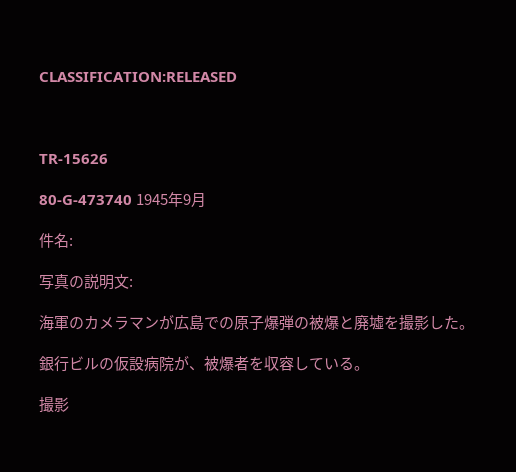CLASSIFICATION:RELEASED



TR-15626

80-G-473740 1945年9月

件名:

写真の説明文:

海軍のカメラマンが広島での原子爆弾の被爆と廃墟を撮影した。

銀行ビルの仮設病院が、被爆者を収容している。

撮影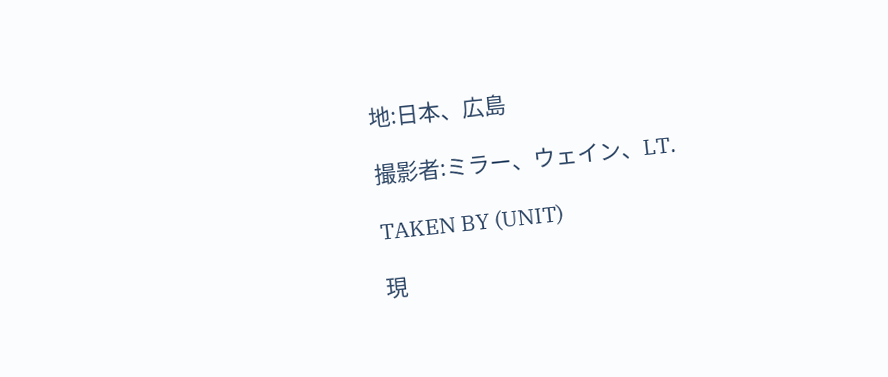地:日本、広島

撮影者:ミラー、ウェイン、LT.

TAKEN BY (UNIT)

現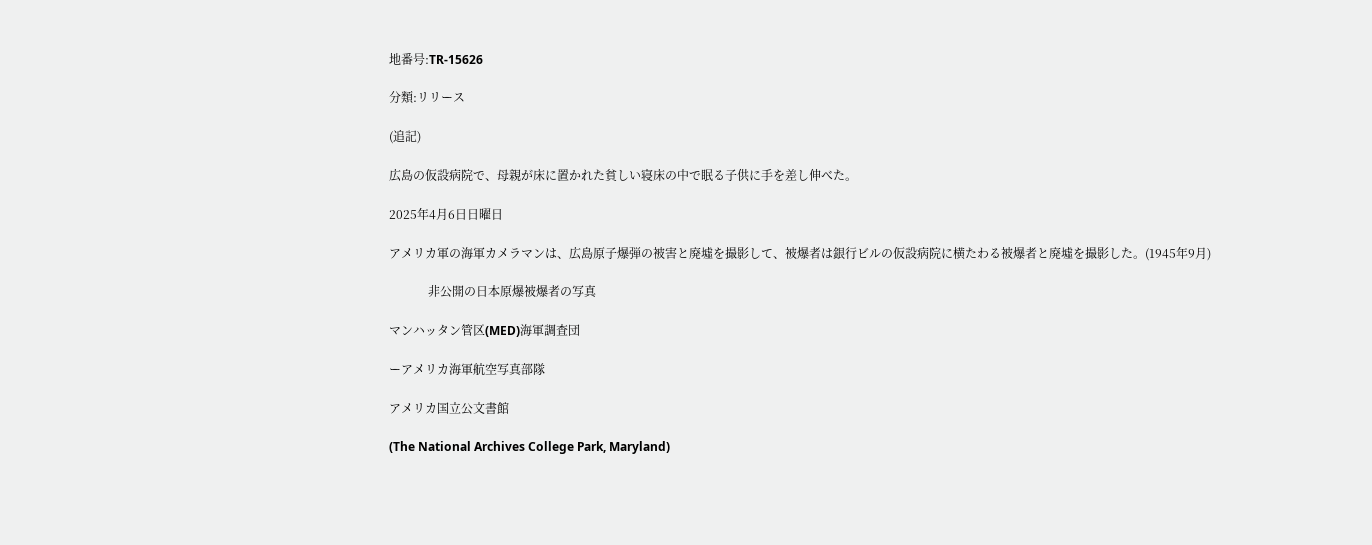地番号:TR-15626

分類:リリース

(追記)

広島の仮設病院で、母親が床に置かれた貧しい寝床の中で眠る子供に手を差し伸べた。

2025年4月6日日曜日

アメリカ軍の海軍カメラマンは、広島原子爆弾の被害と廃墟を撮影して、被爆者は銀行ビルの仮設病院に横たわる被爆者と廃墟を撮影した。(1945年9月)

             非公開の日本原爆被爆者の写真

マンハッタン管区(MED)海軍調査団

ーアメリカ海軍航空写真部隊

アメリカ国立公文書館

(The National Archives College Park, Maryland)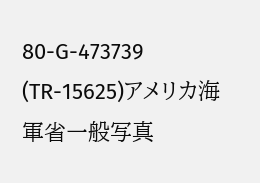80-G-473739 (TR-15625)アメリカ海軍省一般写真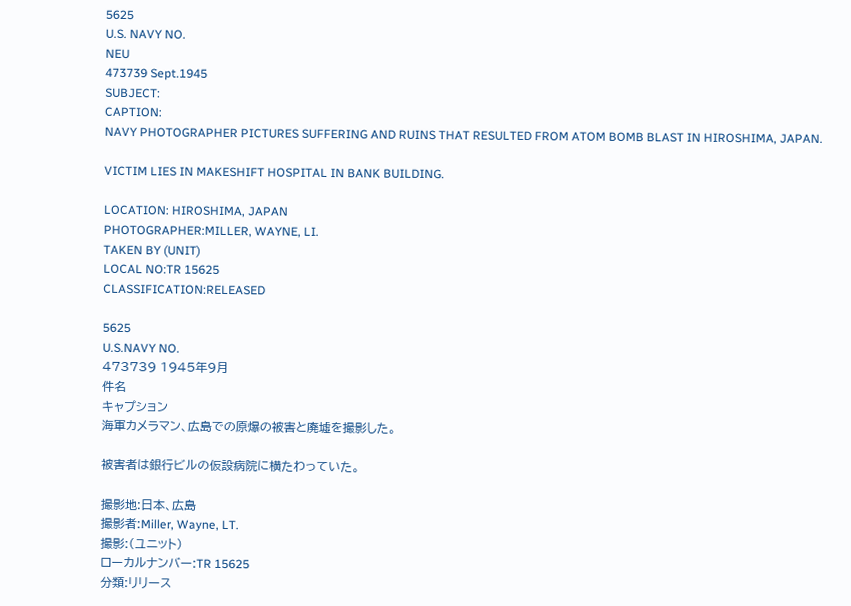5625
U.S. NAVY NO.
NEU
473739 Sept.1945
SUBJECT:
CAPTION:
NAVY PHOTOGRAPHER PICTURES SUFFERING AND RUINS THAT RESULTED FROM ATOM BOMB BLAST IN HIROSHIMA, JAPAN.

VICTIM LIES IN MAKESHIFT HOSPITAL IN BANK BUILDING.

LOCATION: HIROSHIMA, JAPAN
PHOTOGRAPHER:MILLER, WAYNE, LI.
TAKEN BY (UNIT)
LOCAL NO:TR 15625
CLASSIFICATION:RELEASED

5625
U.S.NAVY NO.
473739 1945年9月
件名
キャプション
海軍カメラマン、広島での原爆の被害と廃墟を撮影した。

被害者は銀行ビルの仮設病院に横たわっていた。

撮影地:日本、広島
撮影者:Miller, Wayne, LT.
撮影:(ユニット)
ローカルナンバー:TR 15625
分類:リリース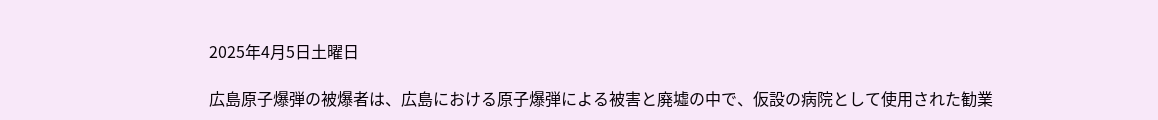2025年4月5日土曜日

広島原子爆弾の被爆者は、広島における原子爆弾による被害と廃墟の中で、仮設の病院として使用された勧業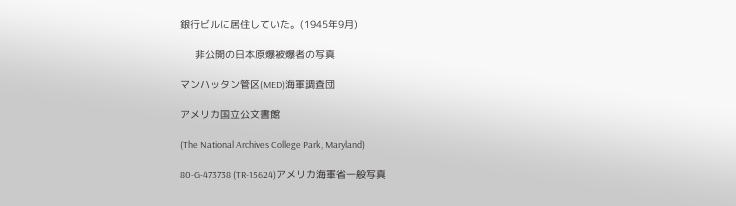銀行ビルに居住していた。(1945年9月)

     非公開の日本原爆被爆者の写真

マンハッタン管区(MED)海軍調査団

アメリカ国立公文書館

(The National Archives College Park, Maryland)

80-G-473738 (TR-15624)アメリカ海軍省一般写真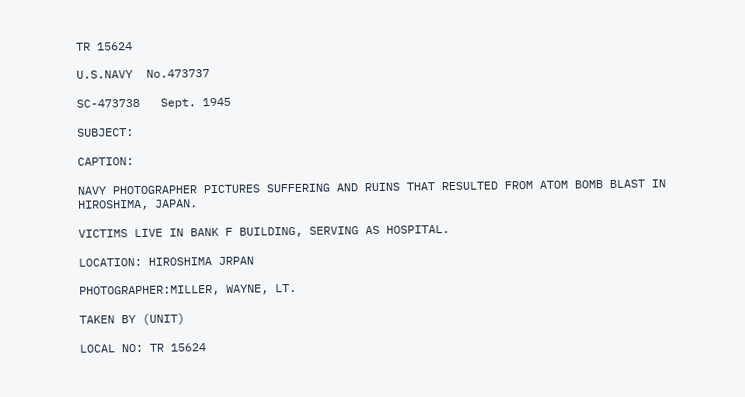TR 15624

U.S.NAVY  No.473737

SC-473738   Sept. 1945

SUBJECT:

CAPTION:

NAVY PHOTOGRAPHER PICTURES SUFFERING AND RUINS THAT RESULTED FROM ATOM BOMB BLAST IN HIROSHIMA, JAPAN.

VICTIMS LIVE IN BANK F BUILDING, SERVING AS HOSPITAL.

LOCATION: HIROSHIMA JRPAN

PHOTOGRAPHER:MILLER, WAYNE, LT.

TAKEN BY (UNIT)

LOCAL NO: TR 15624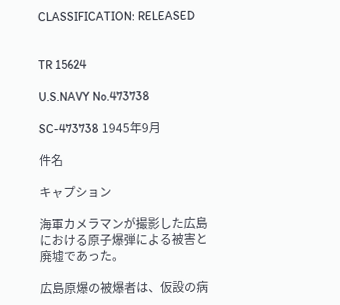CLASSIFICATION: RELEASED


TR 15624

U.S.NAVY No.473738

SC-473738 1945年9月

件名

キャプション

海軍カメラマンが撮影した広島における原子爆弾による被害と廃墟であった。

広島原爆の被爆者は、仮設の病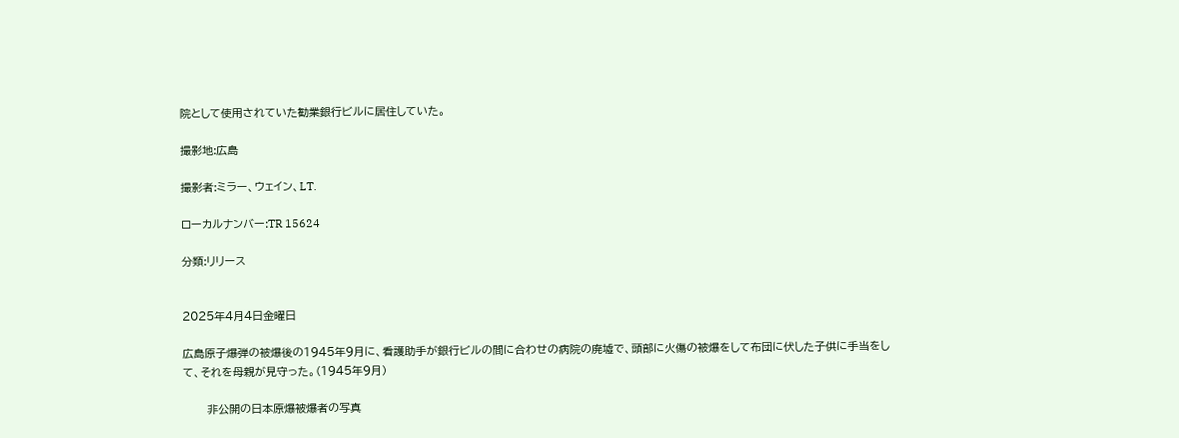院として使用されていた勧業銀行ビルに居住していた。

撮影地:広島

撮影者:ミラー、ウェイン、LT.

ローカルナンバー:TR 15624

分類:リリース


2025年4月4日金曜日

広島原子爆弾の被爆後の1945年9月に、看護助手が銀行ビルの間に合わせの病院の廃墟で、頭部に火傷の被爆をして布団に伏した子供に手当をして、それを母親が見守った。(1945年9月)

      非公開の日本原爆被爆者の写真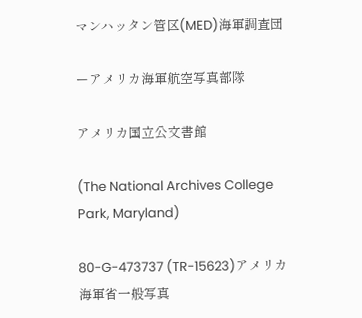マンハッタン管区(MED)海軍調査団

ーアメリカ海軍航空写真部隊

アメリカ国立公文書館

(The National Archives College Park, Maryland)

80-G-473737 (TR-15623)アメリカ海軍省一般写真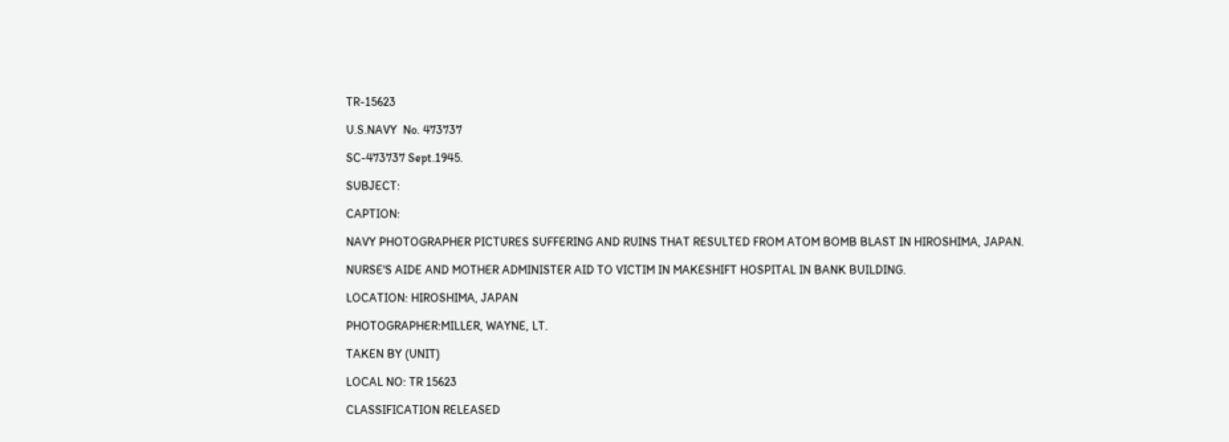TR-15623

U.S.NAVY  No. 473737

SC-473737 Sept.1945.

SUBJECT:

CAPTION:

NAVY PHOTOGRAPHER PICTURES SUFFERING AND RUINS THAT RESULTED FROM ATOM BOMB BLAST IN HIROSHIMA, JAPAN.

NURSE'S AIDE AND MOTHER ADMINISTER AID TO VICTIM IN MAKESHIFT HOSPITAL IN BANK BUILDING.

LOCATION: HIROSHIMA, JAPAN

PHOTOGRAPHER:MILLER, WAYNE, LT.

TAKEN BY (UNIT)

LOCAL NO: TR 15623

CLASSIFICATION RELEASED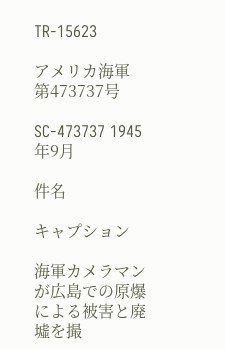TR-15623

アメリカ海軍 第473737号

SC-473737 1945年9月

件名

キャプション

海軍カメラマンが広島での原爆による被害と廃墟を撮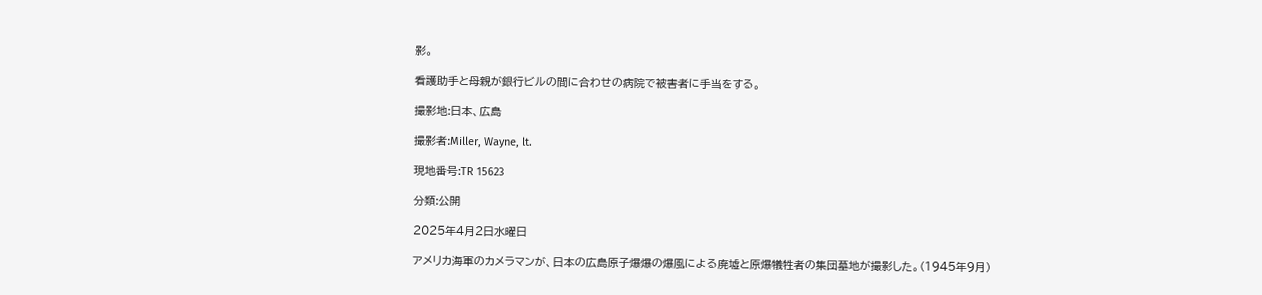影。

看護助手と母親が銀行ビルの間に合わせの病院で被害者に手当をする。

撮影地:日本、広島

撮影者:Miller, Wayne, lt.

現地番号:TR 15623

分類:公開

2025年4月2日水曜日

アメリカ海軍のカメラマンが、日本の広島原子爆爆の爆風による廃墟と原爆犠牲者の集団墓地が撮影した。(1945年9月)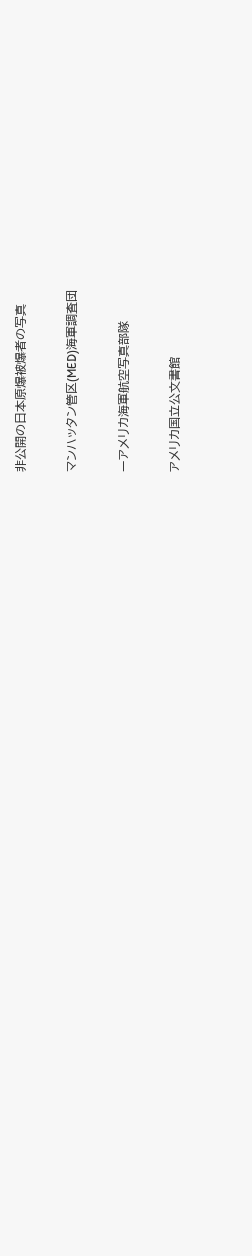非公開の日本原爆被爆者の写真

マンハッタン管区(MED)海軍調査団

ーアメリカ海軍航空写真部隊

アメリカ国立公文書館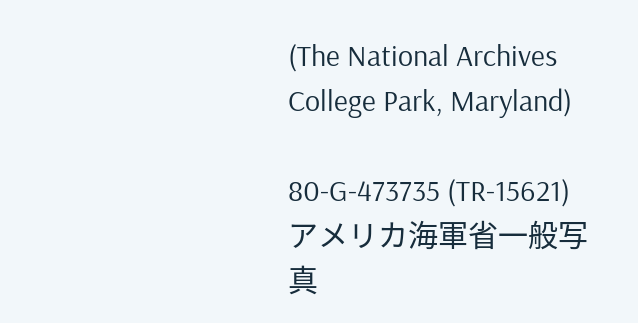(The National Archives College Park, Maryland)

80-G-473735 (TR-15621)アメリカ海軍省一般写真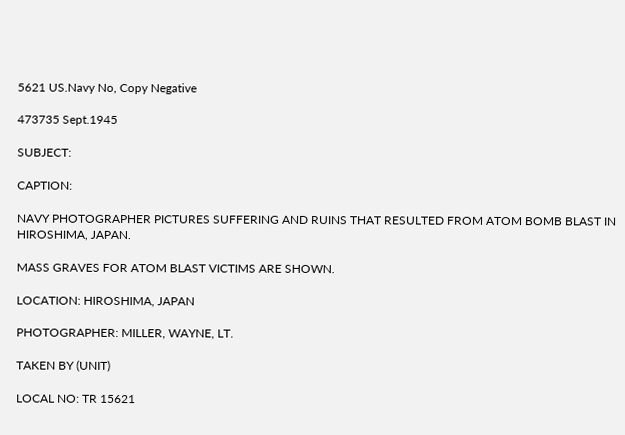5621 US.Navy No, Copy Negative

473735 Sept.1945

SUBJECT:

CAPTION:

NAVY PHOTOGRAPHER PICTURES SUFFERING AND RUINS THAT RESULTED FROM ATOM BOMB BLAST IN HIROSHIMA, JAPAN.

MASS GRAVES FOR ATOM BLAST VICTIMS ARE SHOWN.

LOCATION: HIROSHIMA, JAPAN

PHOTOGRAPHER: MILLER, WAYNE, LT.

TAKEN BY (UNIT)

LOCAL NO: TR 15621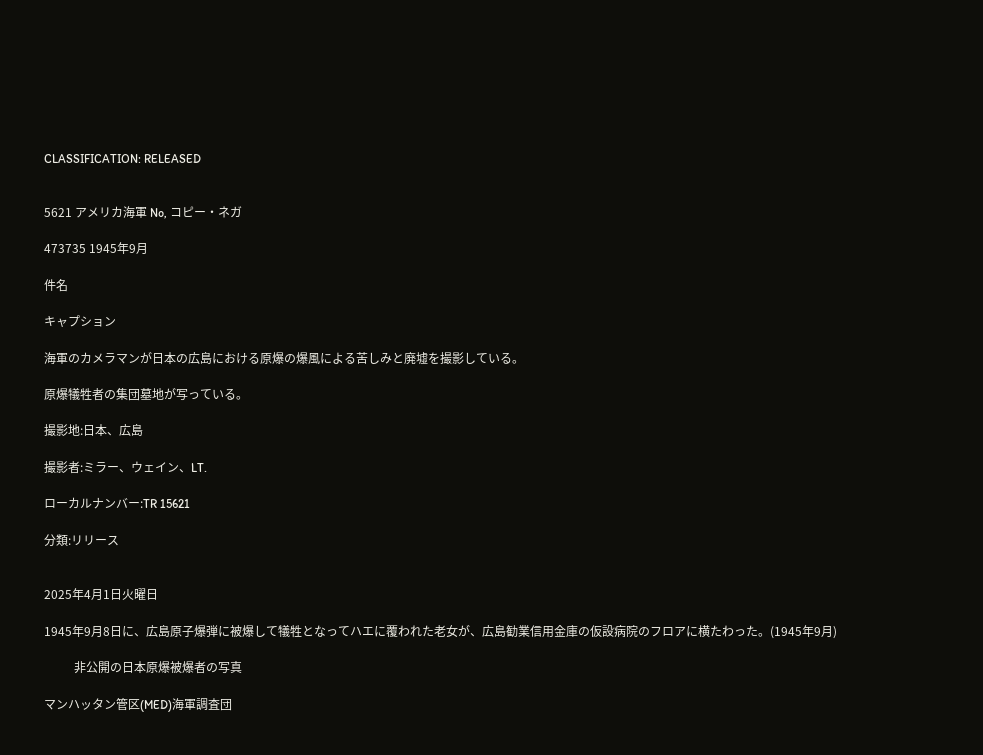CLASSIFICATION: RELEASED


5621 アメリカ海軍 No, コピー・ネガ

473735 1945年9月

件名

キャプション

海軍のカメラマンが日本の広島における原爆の爆風による苦しみと廃墟を撮影している。

原爆犠牲者の集団墓地が写っている。

撮影地:日本、広島

撮影者:ミラー、ウェイン、LT.

ローカルナンバー:TR 15621

分類:リリース


2025年4月1日火曜日

1945年9月8日に、広島原子爆弾に被爆して犠牲となってハエに覆われた老女が、広島勧業信用金庫の仮設病院のフロアに横たわった。(1945年9月)

          非公開の日本原爆被爆者の写真

マンハッタン管区(MED)海軍調査団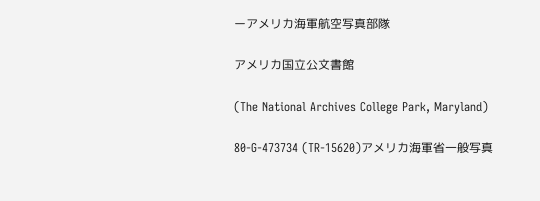ーアメリカ海軍航空写真部隊

アメリカ国立公文書館

(The National Archives College Park, Maryland)

80-G-473734 (TR-15620)アメリカ海軍省一般写真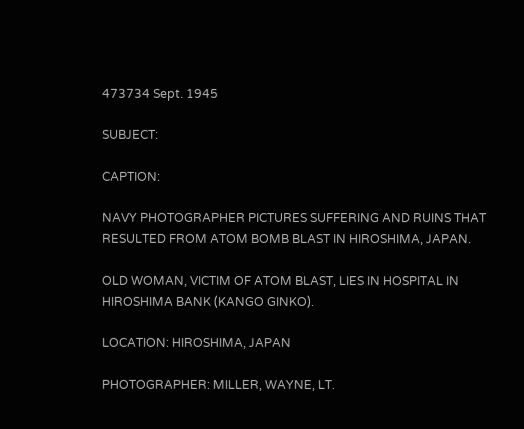473734 Sept. 1945

SUBJECT:

CAPTION:

NAVY PHOTOGRAPHER PICTURES SUFFERING AND RUINS THAT RESULTED FROM ATOM BOMB BLAST IN HIROSHIMA, JAPAN.

OLD WOMAN, VICTIM OF ATOM BLAST, LIES IN HOSPITAL IN HIROSHIMA BANK (KANGO GINKO).

LOCATION: HIROSHIMA, JAPAN

PHOTOGRAPHER: MILLER, WAYNE, LT.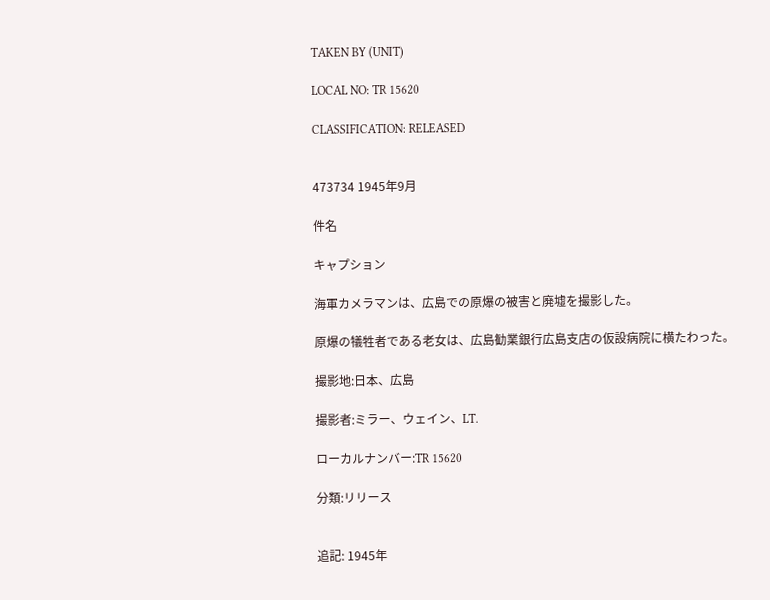TAKEN BY (UNIT)

LOCAL NO: TR 15620

CLASSIFICATION: RELEASED


473734 1945年9月

件名

キャプション

海軍カメラマンは、広島での原爆の被害と廃墟を撮影した。

原爆の犠牲者である老女は、広島勧業銀行広島支店の仮設病院に横たわった。

撮影地:日本、広島

撮影者:ミラー、ウェイン、LT.

ローカルナンバー:TR 15620

分類:リリース


追記: 1945年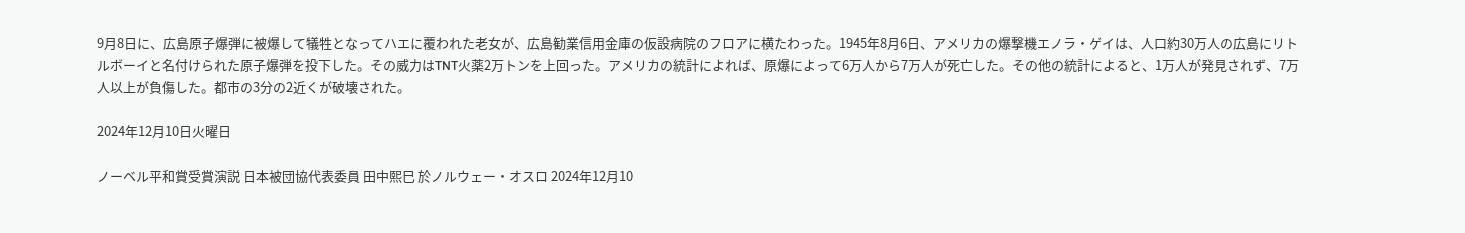9月8日に、広島原子爆弾に被爆して犠牲となってハエに覆われた老女が、広島勧業信用金庫の仮設病院のフロアに横たわった。1945年8月6日、アメリカの爆撃機エノラ・ゲイは、人口約30万人の広島にリトルボーイと名付けられた原子爆弾を投下した。その威力はTNT火薬2万トンを上回った。アメリカの統計によれば、原爆によって6万人から7万人が死亡した。その他の統計によると、1万人が発見されず、7万人以上が負傷した。都市の3分の2近くが破壊された。

2024年12月10日火曜日

ノーベル平和賞受賞演説 日本被団協代表委員 田中熙巳 於ノルウェー・オスロ 2024年12月10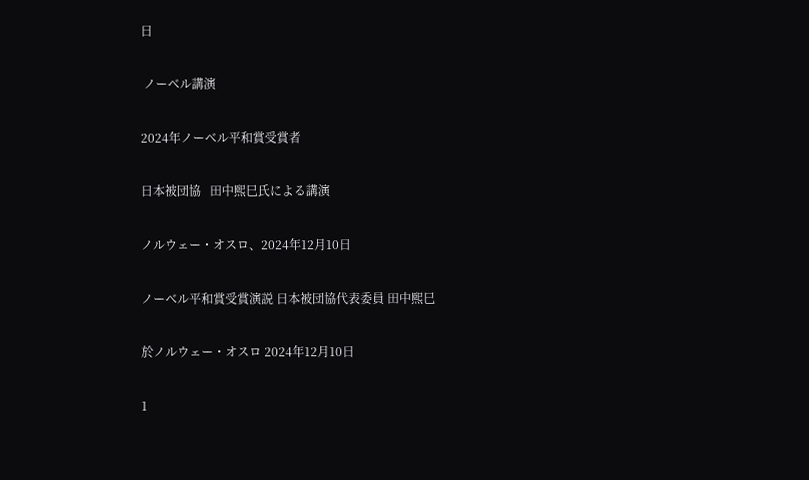日

 ノーベル講演

2024年ノーベル平和賞受賞者

日本被団協   田中熙巳氏による講演

ノルウェー・オスロ、2024年12月10日

ノーベル平和賞受賞演説 日本被団協代表委員 田中熙巳

於ノルウェー・オスロ 2024年12月10日

1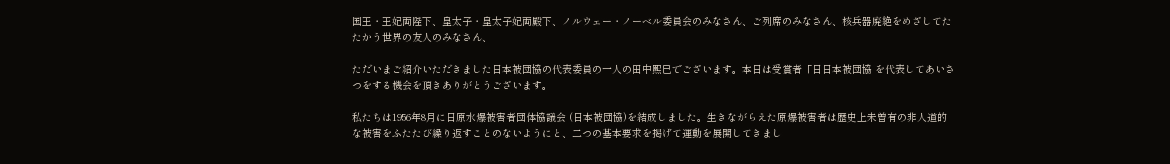国王・王妃両陛下、皇太子・皇太子妃両殿下、ノルウェー・ノーベル委員会のみなさん、ご列席のみなさん、核兵器廃絶をめざしてたたかう世界の友人のみなさん、

ただいまご紹介いただきました日本被団協の代表委員の一人の田中熙巳でございます。本日は受賞者「日日本被団協 を代表してあいさつをする機会を頂きありがとうございます。

私たちは1956年8月に日原水爆被害者団体協議会 (日本被団協)を結成しました。生きながらえた原爆被害者は歴史上未曽有の非人道的な被害をふたたび繰り返すことのないようにと、二つの基本要求を掲げて運動を展開してきまし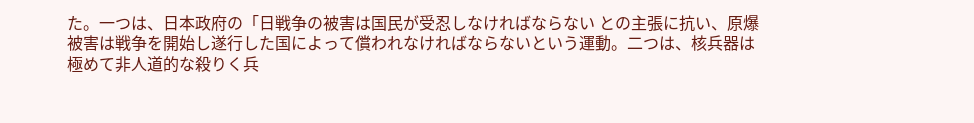た。一つは、日本政府の「日戦争の被害は国民が受忍しなければならない との主張に抗い、原爆被害は戦争を開始し遂行した国によって償われなければならないという運動。二つは、核兵器は極めて非人道的な殺りく兵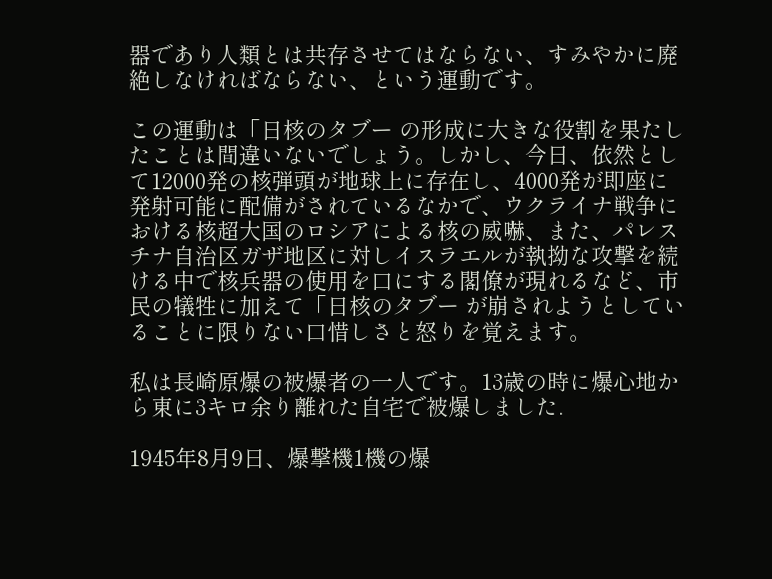器であり人類とは共存させてはならない、すみやかに廃絶しなければならない、という運動です。

この運動は「日核のタブー の形成に大きな役割を果たしたことは間違いないでしょう。しかし、今日、依然として12000発の核弾頭が地球上に存在し、4000発が即座に発射可能に配備がされているなかで、ウクライナ戦争における核超大国のロシアによる核の威嚇、また、パレスチナ自治区ガザ地区に対しイスラエルが執拗な攻撃を続ける中で核兵器の使用を口にする閣僚が現れるなど、市民の犠牲に加えて「日核のタブー が崩されようとしていることに限りない口惜しさと怒りを覚えます。

私は長崎原爆の被爆者の一人です。13歳の時に爆心地から東に3キロ余り離れた自宅で被爆しました.

1945年8月9日、爆撃機1機の爆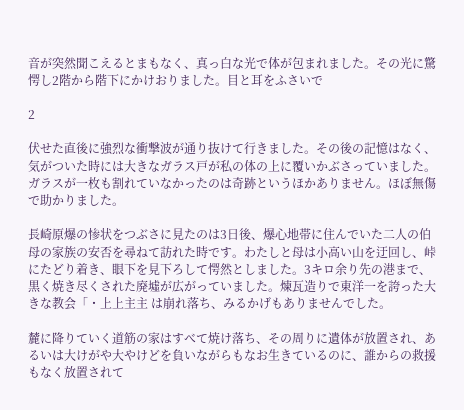音が突然聞こえるとまもなく、真っ白な光で体が包まれました。その光に驚愕し2階から階下にかけおりました。目と耳をふさいで

2

伏せた直後に強烈な衝撃波が通り抜けて行きました。その後の記憶はなく、気がついた時には大きなガラス戸が私の体の上に覆いかぶさっていました。ガラスが一枚も割れていなかったのは奇跡というほかありません。ほぼ無傷で助かりました。

長崎原爆の惨状をつぶさに見たのは3日後、爆心地帯に住んでいた二人の伯母の家族の安否を尋ねて訪れた時です。わたしと母は小高い山を迂回し、峠にたどり着き、眼下を見下ろして愕然としました。3キロ余り先の港まで、黒く焼き尽くされた廃墟が広がっていました。煉瓦造りで東洋一を誇った大きな教会「・上上主主 は崩れ落ち、みるかげもありませんでした。

麓に降りていく道筋の家はすべて焼け落ち、その周りに遺体が放置され、あるいは大けがや大やけどを負いながらもなお生きているのに、誰からの救援もなく放置されて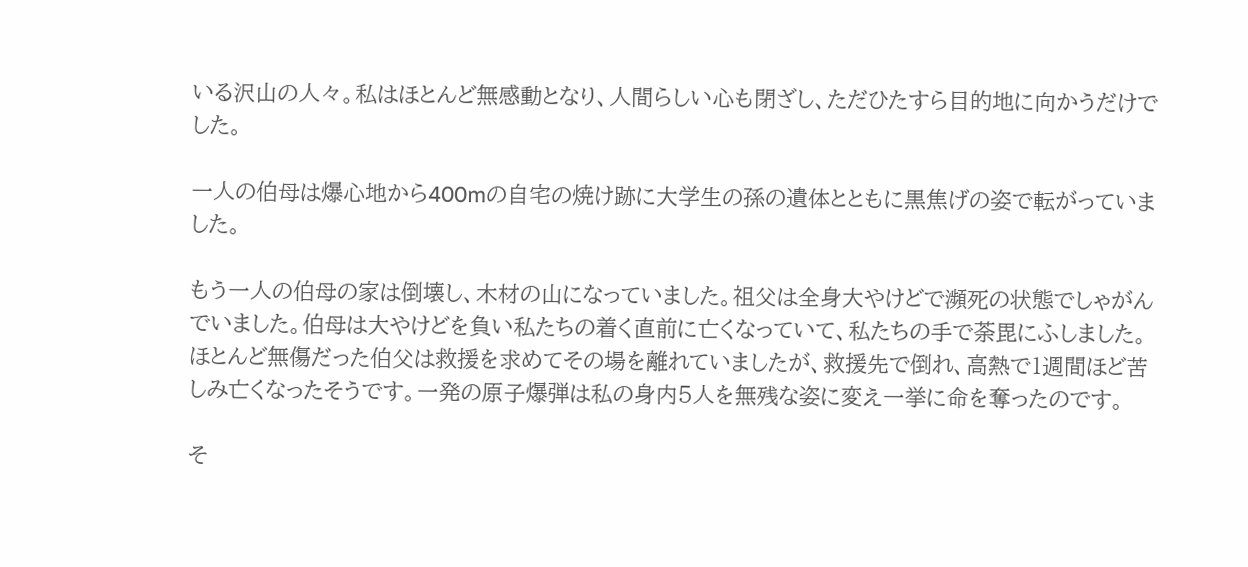いる沢山の人々。私はほとんど無感動となり、人間らしい心も閉ざし、ただひたすら目的地に向かうだけでした。

一人の伯母は爆心地から400mの自宅の焼け跡に大学生の孫の遺体とともに黒焦げの姿で転がっていました。

もう一人の伯母の家は倒壊し、木材の山になっていました。祖父は全身大やけどで瀕死の状態でしゃがんでいました。伯母は大やけどを負い私たちの着く直前に亡くなっていて、私たちの手で荼毘にふしました。ほとんど無傷だった伯父は救援を求めてその場を離れていましたが、救援先で倒れ、高熱で1週間ほど苦しみ亡くなったそうです。一発の原子爆弾は私の身内5人を無残な姿に変え一挙に命を奪ったのです。

そ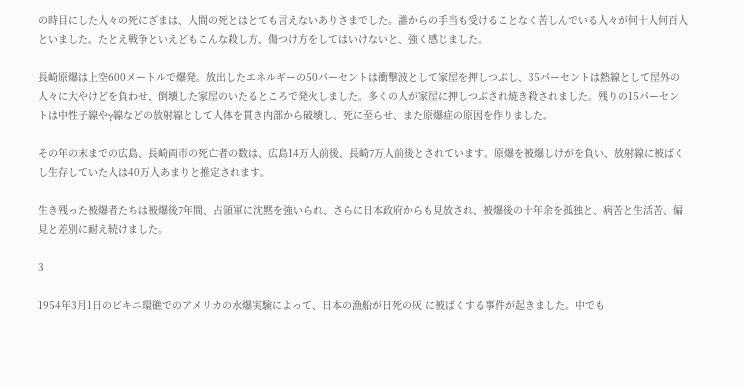の時目にした人々の死にざまは、人間の死とはとても言えないありさまでした。誰からの手当も受けることなく苦しんでいる人々が何十人何百人といました。たとえ戦争といえどもこんな殺し方、傷つけ方をしてはいけないと、強く感じました。

長崎原爆は上空600メートルで爆発。放出したエネルギーの50パーセントは衝撃波として家屋を押しつぶし、35パーセントは熱線として屋外の人々に大やけどを負わせ、倒壊した家屋のいたるところで発火しました。多くの人が家屋に押しつぶされ焼き殺されました。残りの15パーセントは中性子線やγ線などの放射線として人体を貫き内部から破壊し、死に至らせ、また原爆症の原因を作りました。

その年の末までの広島、長崎両市の死亡者の数は、広島14万人前後、長崎7万人前後とされています。原爆を被爆しけがを負い、放射線に被ばくし生存していた人は40万人あまりと推定されます。

生き残った被爆者たちは被爆後7年間、占領軍に沈黙を強いられ、さらに日本政府からも見放され、被爆後の十年余を孤独と、病苦と生活苦、偏見と差別に耐え続けました。

3

1954年3月1日のビキニ環礁でのアメリカの水爆実験によって、日本の漁船が日死の灰 に被ばくする事件が起きました。中でも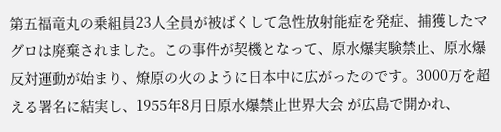第五福竜丸の乗組員23人全員が被ばくして急性放射能症を発症、捕獲したマグロは廃棄されました。この事件が契機となって、原水爆実験禁止、原水爆反対運動が始まり、燎原の火のように日本中に広がったのです。3000万を超える署名に結実し、1955年8月日原水爆禁止世界大会 が広島で開かれ、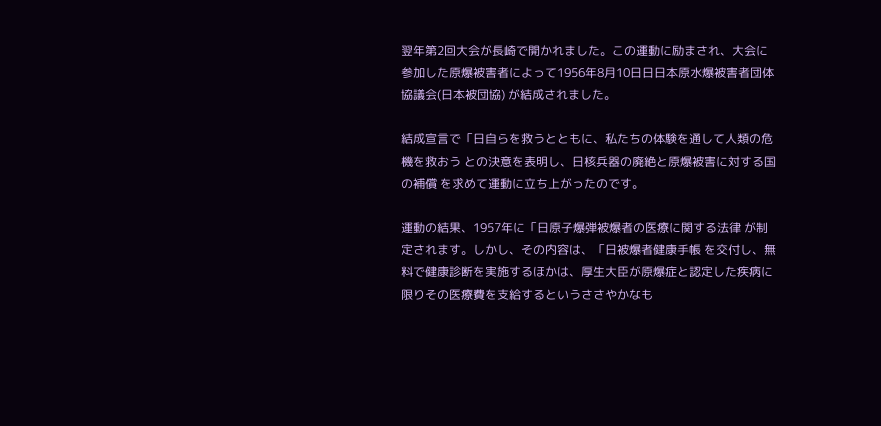翌年第2回大会が長崎で開かれました。この運動に励まされ、大会に参加した原爆被害者によって1956年8月10日日日本原水爆被害者団体協議会(日本被団協) が結成されました。

結成宣言で「日自らを救うとともに、私たちの体験を通して人類の危機を救おう との決意を表明し、日核兵器の廃絶と原爆被害に対する国の補償 を求めて運動に立ち上がったのです。

運動の結果、1957年に「日原子爆弾被爆者の医療に関する法律 が制定されます。しかし、その内容は、「日被爆者健康手帳 を交付し、無料で健康診断を実施するほかは、厚生大臣が原爆症と認定した疾病に限りその医療費を支給するというささやかなも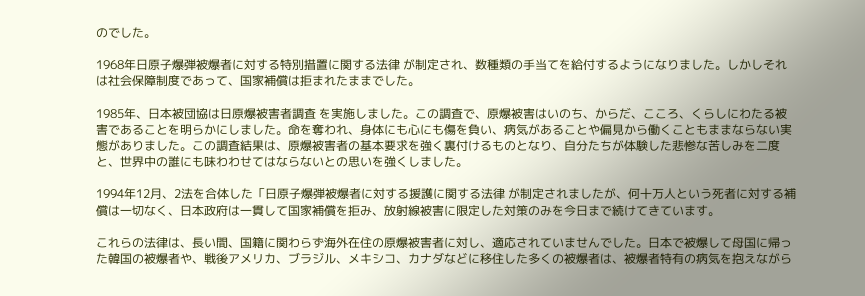のでした。

1968年日原子爆弾被爆者に対する特別措置に関する法律 が制定され、数種類の手当てを給付するようになりました。しかしそれは社会保障制度であって、国家補償は拒まれたままでした。

1985年、日本被団協は日原爆被害者調査 を実施しました。この調査で、原爆被害はいのち、からだ、こころ、くらしにわたる被害であることを明らかにしました。命を奪われ、身体にも心にも傷を負い、病気があることや偏見から働くこともままならない実態がありました。この調査結果は、原爆被害者の基本要求を強く裏付けるものとなり、自分たちが体験した悲惨な苦しみを二度と、世界中の誰にも味わわせてはならないとの思いを強くしました。

1994年12月、2法を合体した「日原子爆弾被爆者に対する援護に関する法律 が制定されましたが、何十万人という死者に対する補償は一切なく、日本政府は一貫して国家補償を拒み、放射線被害に限定した対策のみを今日まで続けてきています。

これらの法律は、長い間、国籍に関わらず海外在住の原爆被害者に対し、適応されていませんでした。日本で被爆して母国に帰った韓国の被爆者や、戦後アメリカ、ブラジル、メキシコ、カナダなどに移住した多くの被爆者は、被爆者特有の病気を抱えながら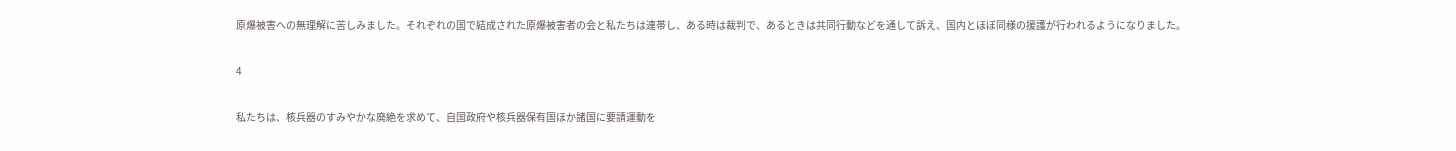原爆被害への無理解に苦しみました。それぞれの国で結成された原爆被害者の会と私たちは連帯し、ある時は裁判で、あるときは共同行動などを通して訴え、国内とほぼ同様の援護が行われるようになりました。

4

私たちは、核兵器のすみやかな廃絶を求めて、自国政府や核兵器保有国ほか諸国に要請運動を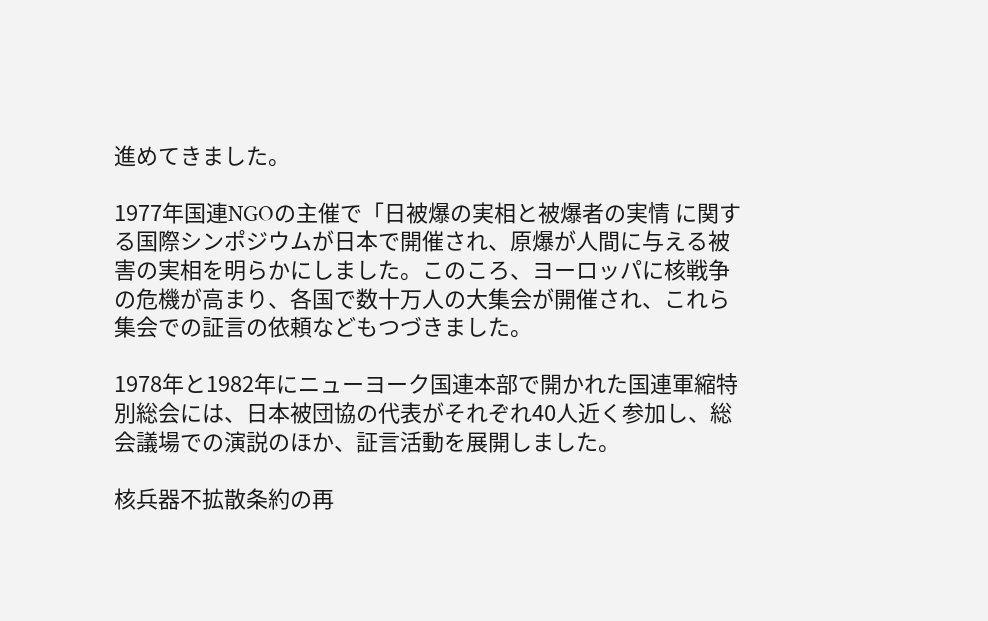進めてきました。

1977年国連NGOの主催で「日被爆の実相と被爆者の実情 に関する国際シンポジウムが日本で開催され、原爆が人間に与える被害の実相を明らかにしました。このころ、ヨーロッパに核戦争の危機が高まり、各国で数十万人の大集会が開催され、これら集会での証言の依頼などもつづきました。

1978年と1982年にニューヨーク国連本部で開かれた国連軍縮特別総会には、日本被団協の代表がそれぞれ40人近く参加し、総会議場での演説のほか、証言活動を展開しました。

核兵器不拡散条約の再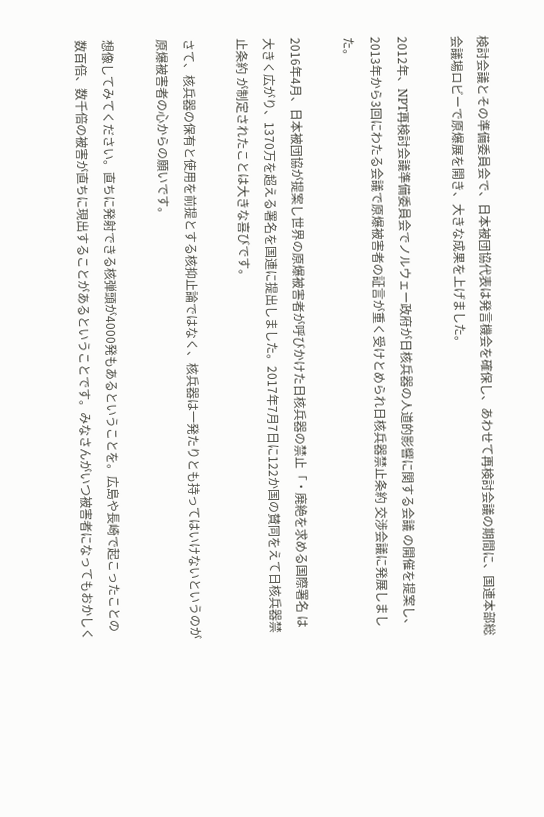検討会議とその準備委員会で、日本被団協代表は発言機会を確保し、あわせて再検討会議の期間に、国連本部総会議場ロビーで原爆展を開き、大きな成果を上げました。

2012年、NPT再検討会議準備委員会でノルウェー政府が日核兵器の人道的影響に関する会議 の開催を提案し、2013年から3回にわたる会議で原爆被害者の証言が重く受けとめられ日核兵器禁止条約 交渉会議に発展しました。

2016年4月、日本被団協が提案し世界の原爆被害者が呼びかけた日核兵器の禁止「・廃絶を求める国際署名 は大きく広がり、1370万を超える署名を国連に提出しました。2017年7月7日に122か国の賛同をえて日核兵器禁止条約 が制定されたことは大きな喜びです。

さて、核兵器の保有と使用を前提とする核抑止論ではなく、核兵器は一発たりとも持ってはいけないというのが原爆被害者の心からの願いです。

想像してみてください。直ちに発射できる核弾頭が4000発もあるということを。広島や長崎で起こったことの数百倍、数千倍の被害が直ちに現出することがあるということです。みなさんがいつ被害者になってもおかしく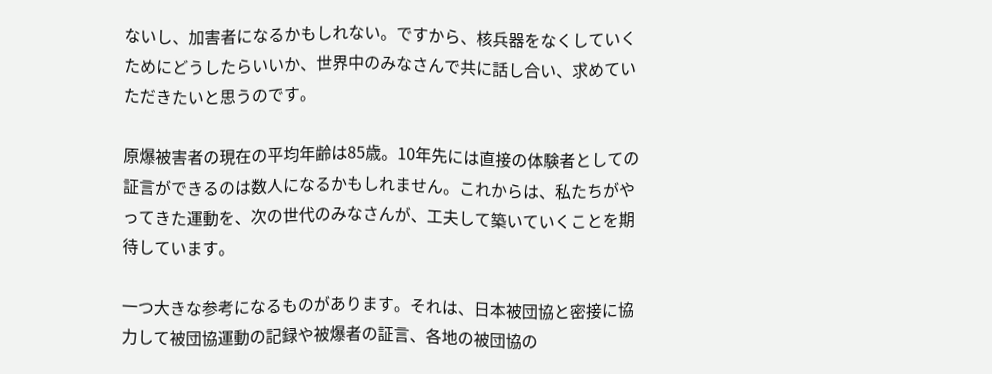ないし、加害者になるかもしれない。ですから、核兵器をなくしていくためにどうしたらいいか、世界中のみなさんで共に話し合い、求めていただきたいと思うのです。

原爆被害者の現在の平均年齢は85歳。10年先には直接の体験者としての証言ができるのは数人になるかもしれません。これからは、私たちがやってきた運動を、次の世代のみなさんが、工夫して築いていくことを期待しています。

一つ大きな参考になるものがあります。それは、日本被団協と密接に協力して被団協運動の記録や被爆者の証言、各地の被団協の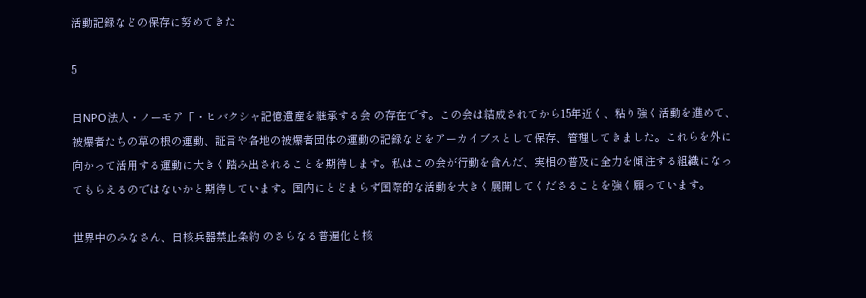活動記録などの保存に努めてきた

5

日NPO法人・ノーモア「・ヒバクシャ記憶遺産を継承する会 の存在です。この会は結成されてから15年近く、粘り強く活動を進めて、被爆者たちの草の根の運動、証言や各地の被爆者団体の運動の記録などをアーカイブスとして保存、管理してきました。これらを外に向かって活用する運動に大きく踏み出されることを期待します。私はこの会が行動を含んだ、実相の普及に全力を傾注する組織になってもらえるのではないかと期待しています。国内にとどまらず国際的な活動を大きく展開してくださることを強く願っています。

世界中のみなさん、日核兵器禁止条約 のさらなる普遍化と核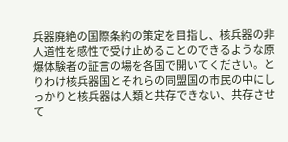兵器廃絶の国際条約の策定を目指し、核兵器の非人道性を感性で受け止めることのできるような原爆体験者の証言の場を各国で開いてください。とりわけ核兵器国とそれらの同盟国の市民の中にしっかりと核兵器は人類と共存できない、共存させて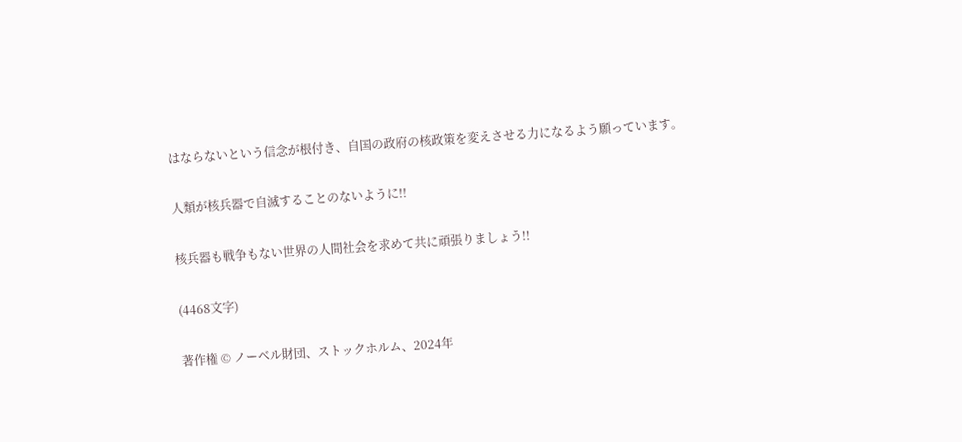はならないという信念が根付き、自国の政府の核政策を変えさせる力になるよう願っています。

人類が核兵器で自滅することのないように!!

核兵器も戦争もない世界の人間社会を求めて共に頑張りましょう!!

(4468文字)

著作権 © ノーベル財団、ストックホルム、2024年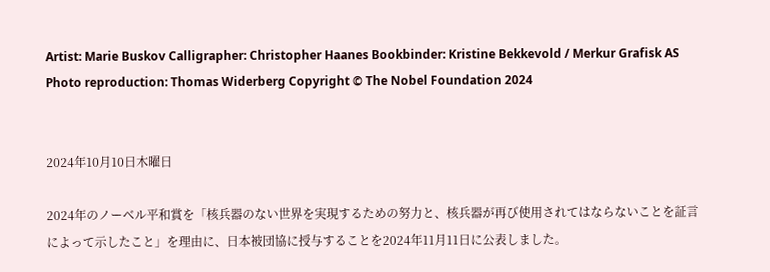Artist: Marie Buskov Calligrapher: Christopher Haanes Bookbinder: Kristine Bekkevold / Merkur Grafisk AS Photo reproduction: Thomas Widerberg Copyright © The Nobel Foundation 2024


2024年10月10日木曜日

2024年のノーベル平和賞を「核兵器のない世界を実現するための努力と、核兵器が再び使用されてはならないことを証言によって示したこと」を理由に、日本被団協に授与することを2024年11月11日に公表しました。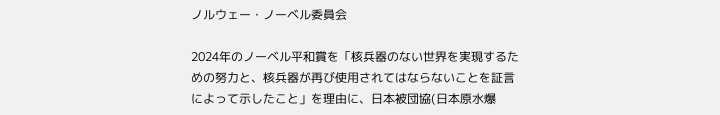ノルウェー・ノーベル委員会

2024年のノーベル平和賞を「核兵器のない世界を実現するための努力と、核兵器が再び使用されてはならないことを証言によって示したこと」を理由に、日本被団協(日本原水爆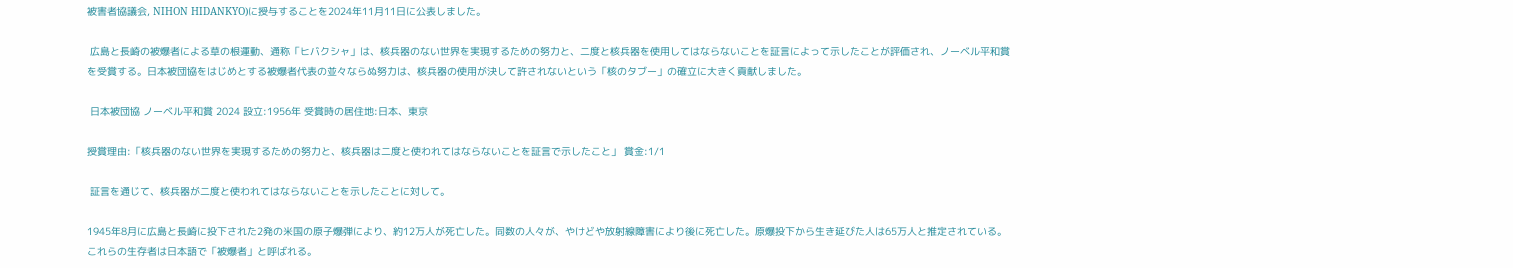被害者協議会, NIHON HIDANKYO)に授与することを2024年11月11日に公表しました。

 広島と長崎の被爆者による草の根運動、通称「ヒバクシャ」は、核兵器のない世界を実現するための努力と、二度と核兵器を使用してはならないことを証言によって示したことが評価され、ノーベル平和賞を受賞する。日本被団協をはじめとする被爆者代表の並々ならぬ努力は、核兵器の使用が決して許されないという「核のタブー」の確立に大きく貢献しました。

 日本被団協 ノーベル平和賞 2024 設立:1956年 受賞時の居住地:日本、東京

授賞理由:「核兵器のない世界を実現するための努力と、核兵器は二度と使われてはならないことを証言で示したこと」 賞金:1/1

 証言を通じて、核兵器が二度と使われてはならないことを示したことに対して。

1945年8月に広島と長崎に投下された2発の米国の原子爆弾により、約12万人が死亡した。同数の人々が、やけどや放射線障害により後に死亡した。原爆投下から生き延びた人は65万人と推定されている。これらの生存者は日本語で「被爆者」と呼ばれる。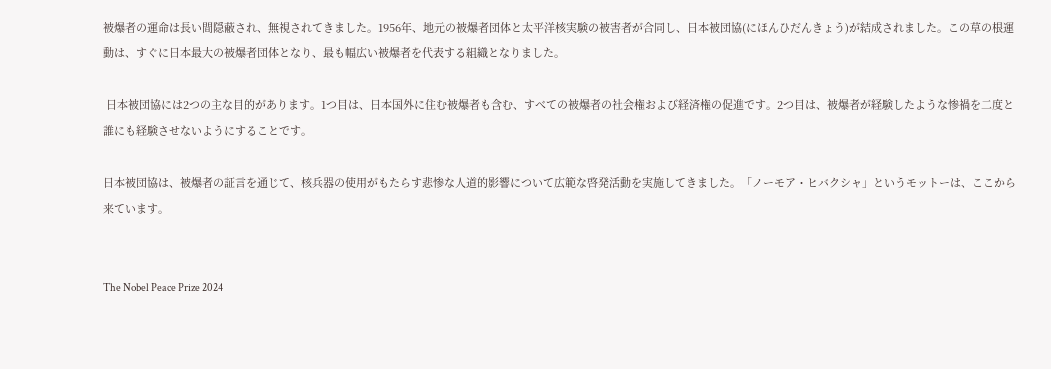被爆者の運命は長い間隠蔽され、無視されてきました。1956年、地元の被爆者団体と太平洋核実験の被害者が合同し、日本被団協(にほんひだんきょう)が結成されました。この草の根運動は、すぐに日本最大の被爆者団体となり、最も幅広い被爆者を代表する組織となりました。

 日本被団協には2つの主な目的があります。1つ目は、日本国外に住む被爆者も含む、すべての被爆者の社会権および経済権の促進です。2つ目は、被爆者が経験したような惨禍を二度と誰にも経験させないようにすることです。

日本被団協は、被爆者の証言を通じて、核兵器の使用がもたらす悲惨な人道的影響について広範な啓発活動を実施してきました。「ノーモア・ヒバクシャ」というモットーは、ここから来ています。


The Nobel Peace Prize 2024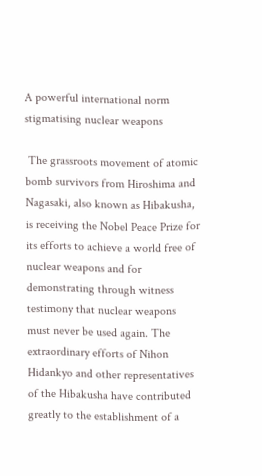A powerful international norm stigmatising nuclear weapons

 The grassroots movement of atomic bomb survivors from Hiroshima and Nagasaki, also known as Hibakusha, is receiving the Nobel Peace Prize for its efforts to achieve a world free of nuclear weapons and for demonstrating through witness testimony that nuclear weapons must never be used again. The extraordinary efforts of Nihon Hidankyo and other representatives of the Hibakusha have contributed greatly to the establishment of a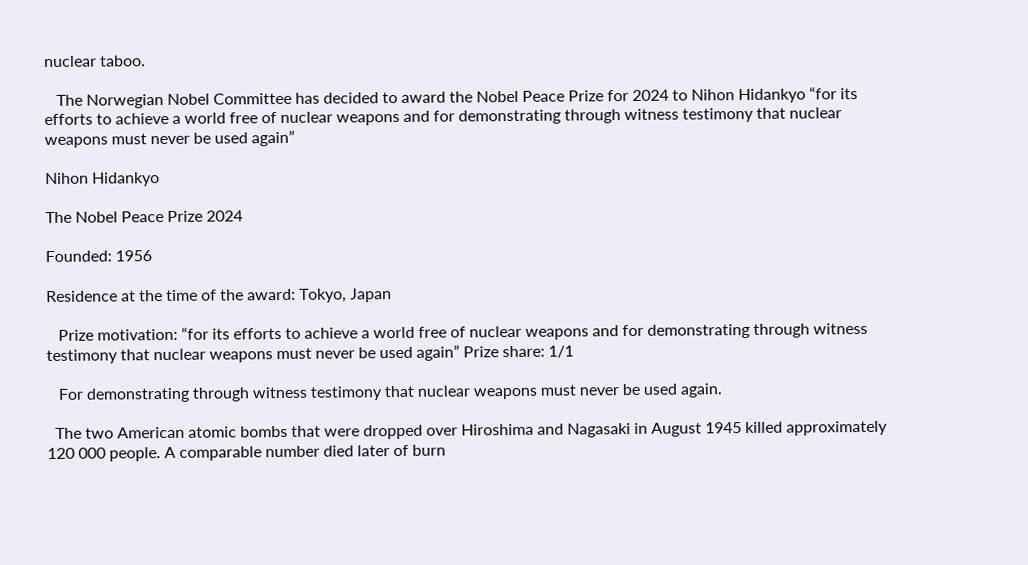nuclear taboo.

   The Norwegian Nobel Committee has decided to award the Nobel Peace Prize for 2024 to Nihon Hidankyo “for its efforts to achieve a world free of nuclear weapons and for demonstrating through witness testimony that nuclear weapons must never be used again”

Nihon Hidankyo

The Nobel Peace Prize 2024

Founded: 1956

Residence at the time of the award: Tokyo, Japan

   Prize motivation: “for its efforts to achieve a world free of nuclear weapons and for demonstrating through witness testimony that nuclear weapons must never be used again” Prize share: 1/1

   For demonstrating through witness testimony that nuclear weapons must never be used again.

  The two American atomic bombs that were dropped over Hiroshima and Nagasaki in August 1945 killed approximately 120 000 people. A comparable number died later of burn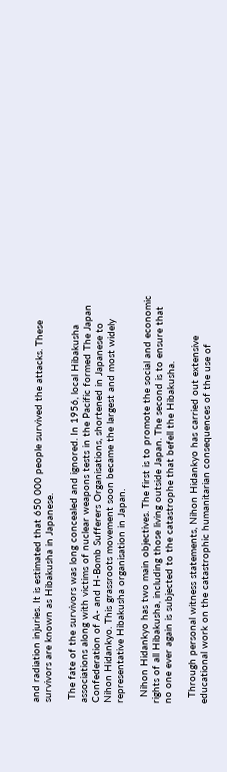and radiation injuries. It is estimated that 650 000 people survived the attacks. These survivors are known as Hibakusha in Japanese.

 The fate of the survivors was long concealed and ignored. In 1956, local Hibakusha associations along with victims of nuclear weapons tests in the Pacific formed The Japan Confederation of A- and H-Bomb Sufferers Organisations, shortened in Japanese to Nihon Hidankyo. This grassroots movement soon became the largest and most widely representative Hibakusha organisation in Japan.

  Nihon Hidankyo has two main objectives. The first is to promote the social and economic rights of all Hibakusha, including those living outside Japan. The second is to ensure that no one ever again is subjected to the catastrophe that befell the Hibakusha.

  Through personal witness statements, Nihon Hidankyo has carried out extensive educational work on the catastrophic humanitarian consequences of the use of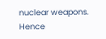nuclear weapons. Hence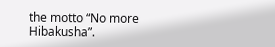the motto “No more Hibakusha”.